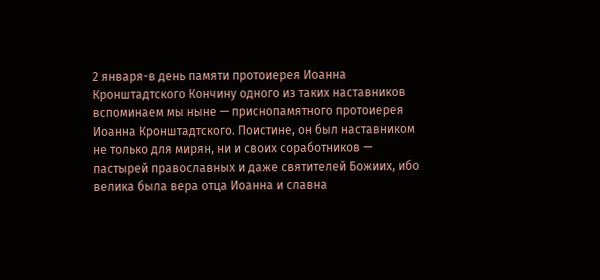2 января-в день памяти протоиерея Иоанна Кронштадтского Кончину одного из таких наставников вспоминаем мы ныне — приснопамятного протоиерея Иоанна Кронштадтского. Поистине, он был наставником не только для мирян, ни и своих соработников — пастырей православных и даже святителей Божиих, ибо велика была вера отца Иоанна и славна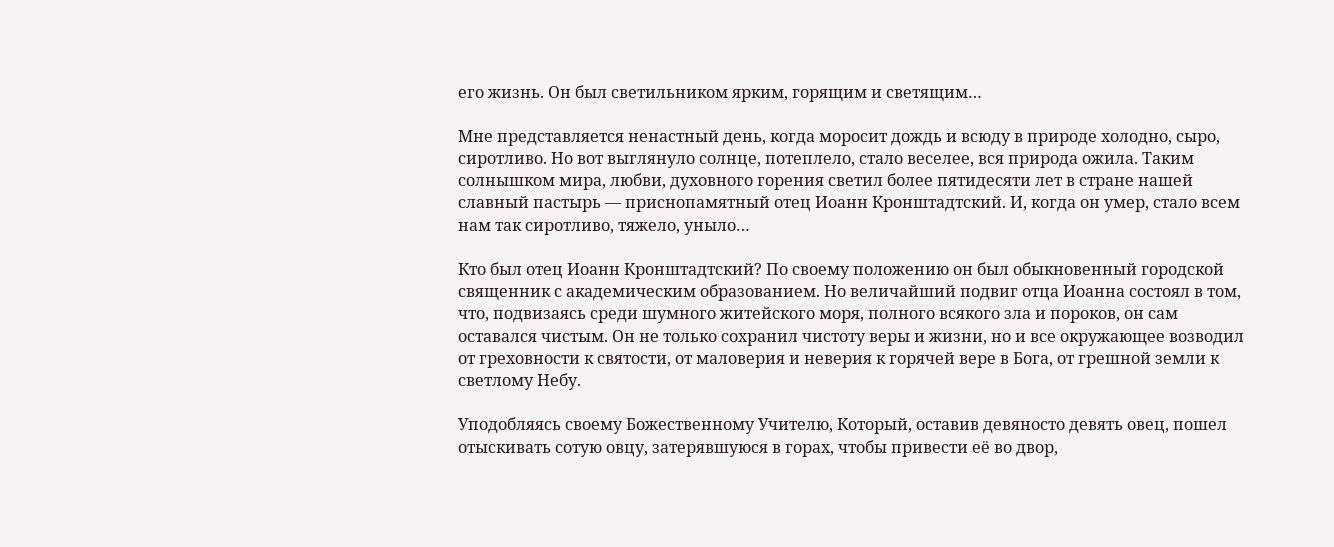его жизнь. Он был светильником ярким, горящим и светящим…

Мне представляется ненастный день, когда моросит дождь и всюду в природе холодно, сыро, сиротливо. Но вот выглянуло солнце, потеплело, стало веселее, вся природа ожила. Таким солнышком мира, любви, духовного горения светил более пятидесяти лет в стране нашей славный пастырь — приснопамятный отец Иоанн Кронштадтский. И, когда он умер, стало всем нам так сиротливо, тяжело, уныло…

Кто был отец Иоанн Кронштадтский? По своему положению он был обыкновенный городской священник с академическим образованием. Но величайший подвиг отца Иоанна состоял в том, что, подвизаясь среди шумного житейского моря, полного всякого зла и пороков, он сам оставался чистым. Он не только сохранил чистоту веры и жизни, но и все окружающее возводил от греховности к святости, от маловерия и неверия к горячей вере в Бога, от грешной земли к светлому Небу.

Уподобляясь своему Божественному Учителю, Который, оставив девяносто девять овец, пошел отыскивать сотую овцу, затерявшуюся в горах, чтобы привести её во двор,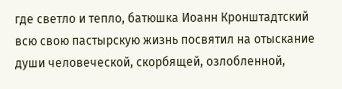где светло и тепло, батюшка Иоанн Кронштадтский всю свою пастырскую жизнь посвятил на отыскание души человеческой, скорбящей, озлобленной,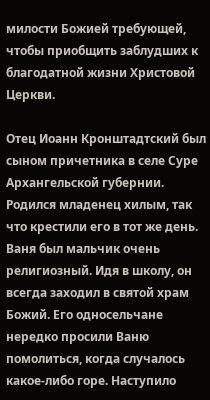милости Божией требующей, чтобы приобщить заблудших к благодатной жизни Христовой Церкви.

Отец Иоанн Кронштадтский был сыном причетника в селе Суре Архангельской губернии. Родился младенец хилым, так что крестили его в тот же день. Ваня был мальчик очень религиозный. Идя в школу, он всегда заходил в святой храм Божий. Его односельчане нередко просили Ваню помолиться, когда случалось какое-либо горе. Наступило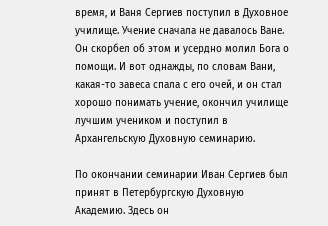время, и Ваня Сергиев поступил в Духовное училище. Учение сначала не давалось Ване. Он скорбел об этом и усердно молил Бога о помощи. И вот однажды, по словам Вани, какая-то завеса спала с его очей, и он стал хорошо понимать учение, окончил училище лучшим учеником и поступил в Архангельскую Духовную семинарию.

По окончании семинарии Иван Сергиев был принят в Петербургскую Духовную Академию. Здесь он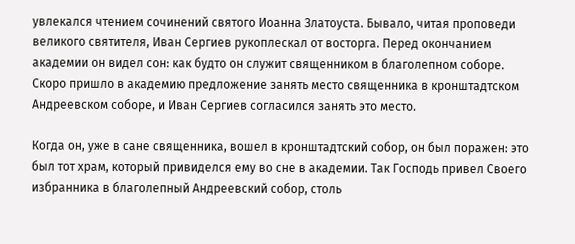увлекался чтением сочинений святого Иоанна Златоуста. Бывало, читая проповеди великого святителя, Иван Сергиев рукоплескал от восторга. Перед окончанием академии он видел сон: как будто он служит священником в благолепном соборе. Скоро пришло в академию предложение занять место священника в кронштадтском Андреевском соборе, и Иван Сергиев согласился занять это место.

Когда он, уже в сане священника, вошел в кронштадтский собор, он был поражен: это был тот храм, который привиделся ему во сне в академии. Так Господь привел Своего избранника в благолепный Андреевский собор, столь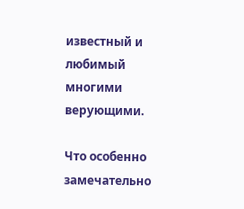известный и любимый многими верующими.

Что особенно замечательно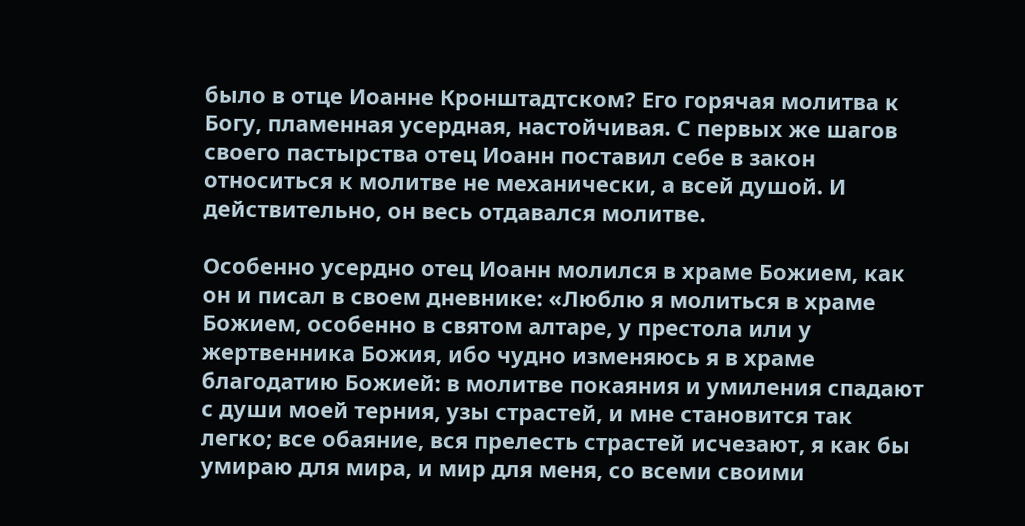было в отце Иоанне Кронштадтском? Его горячая молитва к Богу, пламенная усердная, настойчивая. С первых же шагов своего пастырства отец Иоанн поставил себе в закон относиться к молитве не механически, а всей душой. И действительно, он весь отдавался молитве.

Особенно усердно отец Иоанн молился в храме Божием, как он и писал в своем дневнике: «Люблю я молиться в храме Божием, особенно в святом алтаре, у престола или у жертвенника Божия, ибо чудно изменяюсь я в храме благодатию Божией: в молитве покаяния и умиления спадают с души моей терния, узы страстей, и мне становится так легко; все обаяние, вся прелесть страстей исчезают, я как бы умираю для мира, и мир для меня, со всеми своими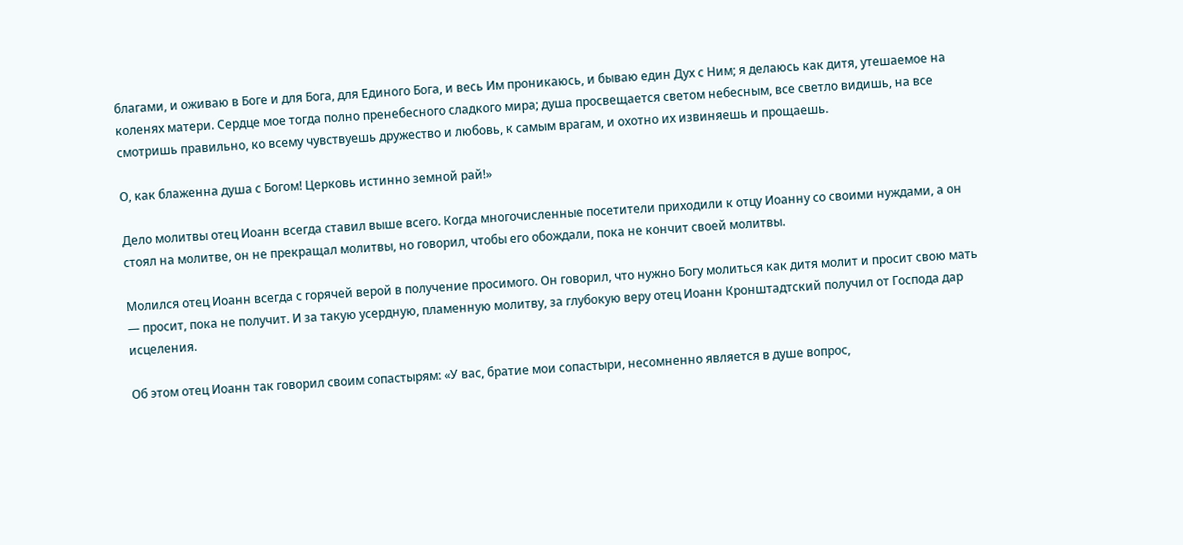благами, и оживаю в Боге и для Бога, для Единого Бога, и весь Им проникаюсь, и бываю един Дух с Ним; я делаюсь как дитя, утешаемое на коленях матери. Сердце мое тогда полно пренебесного сладкого мира; душа просвещается светом небесным, все светло видишь, на все смотришь правильно, ко всему чувствуешь дружество и любовь, к самым врагам, и охотно их извиняешь и прощаешь.

О, как блаженна душа с Богом! Церковь истинно земной рай!»

Дело молитвы отец Иоанн всегда ставил выше всего. Когда многочисленные посетители приходили к отцу Иоанну со своими нуждами, а он стоял на молитве, он не прекращал молитвы, но говорил, чтобы его обождали, пока не кончит своей молитвы.

Молился отец Иоанн всегда с горячей верой в получение просимого. Он говорил, что нужно Богу молиться как дитя молит и просит свою мать — просит, пока не получит. И за такую усердную, пламенную молитву, за глубокую веру отец Иоанн Кронштадтский получил от Господа дар исцеления.

Об этом отец Иоанн так говорил своим сопастырям: «У вас, братие мои сопастыри, несомненно является в душе вопрос,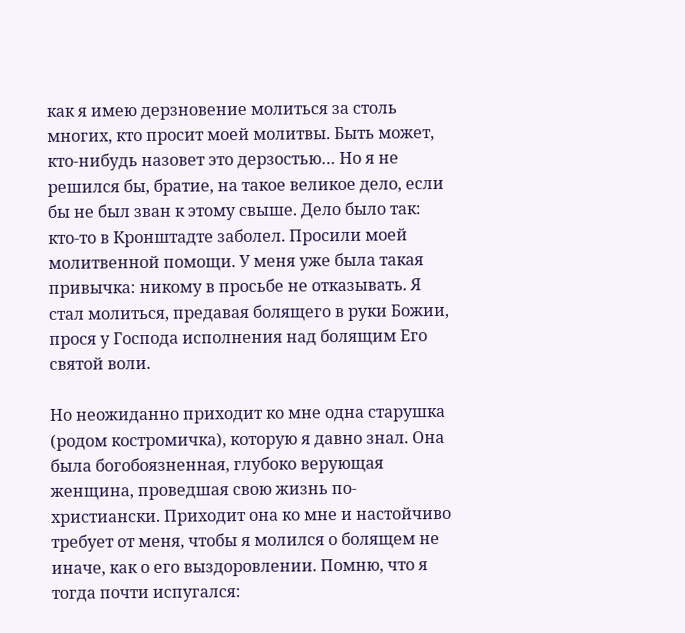как я имею дерзновение молиться за столь многих, кто просит моей молитвы. Быть может, кто-нибудь назовет это дерзостью… Но я не решился бы, братие, на такое великое дело, если бы не был зван к этому свыше. Дело было так: кто-то в Кронштадте заболел. Просили моей молитвенной помощи. У меня уже была такая привычка: никому в просьбе не отказывать. Я стал молиться, предавая болящего в руки Божии, прося у Господа исполнения над болящим Его святой воли.

Но неожиданно приходит ко мне одна старушка (родом костромичка), которую я давно знал. Она была богобоязненная, глубоко верующая женщина, проведшая свою жизнь по-христиански. Приходит она ко мне и настойчиво требует от меня, чтобы я молился о болящем не иначе, как о его выздоровлении. Помню, что я тогда почти испугался: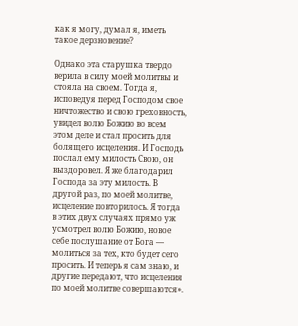как я могу, думал я, иметь такое дерзновение?

Однако эта старушка твердо верила в силу моей молитвы и стояла на своем. Тогда я, исповедуя перед Господом свое ничтожество и свою греховность, увидел волю Божию во всем этом деле и стал просить для болящего исцеления. И Господь послал ему милость Свою, он выздоровел. Я же благодарил Господа за эту милость. В другой раз, по моей молитве, исцеление повторилось. Я тогда в этих двух случаях прямо уж усмотрел волю Божию, новое себе послушание от Бога — молиться за тех, кто будет сего просить. И теперь я сам знаю, и другие передают, что исцеления по моей молитве совершаются».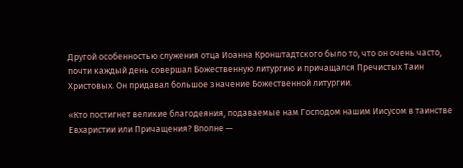Другой особенностью служения отца Иоанна Кронштадтского было то, что он очень часто, почти каждый день совершал Божественную литургию и причащался Пречистых Таин Христовых. Он придавал большое значение Божественной литургии.

«Кто постигнет великие благодеяния, подаваемые нам Господом нашим Иисусом в таинстве Евхаристии или Причащения? Вполне —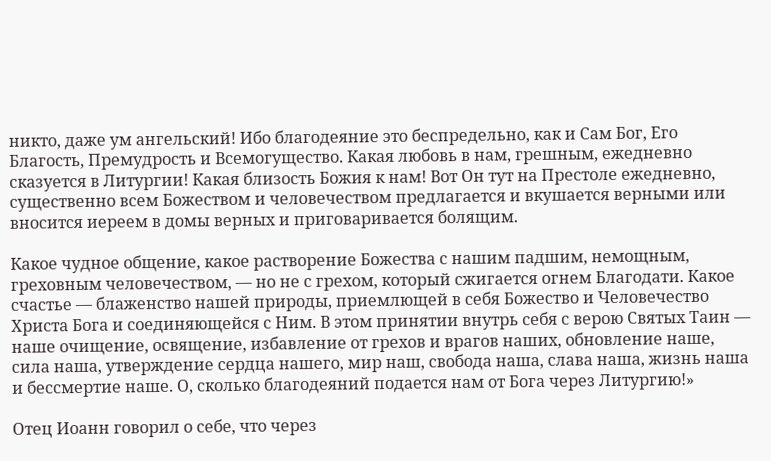никто, даже ум ангельский! Ибо благодеяние это беспредельно, как и Сам Бог, Его Благость, Премудрость и Всемогущество. Какая любовь в нам, грешным, ежедневно сказуется в Литургии! Какая близость Божия к нам! Вот Он тут на Престоле ежедневно, существенно всем Божеством и человечеством предлагается и вкушается верными или вносится иереем в домы верных и приговаривается болящим.

Какое чудное общение, какое растворение Божества с нашим падшим, немощным, греховным человечеством, — но не с грехом, который сжигается огнем Благодати. Какое счастье — блаженство нашей природы, приемлющей в себя Божество и Человечество Христа Бога и соединяющейся с Ним. В этом принятии внутрь себя с верою Святых Таин — наше очищение, освящение, избавление от грехов и врагов наших, обновление наше, сила наша, утверждение сердца нашего, мир наш, свобода наша, слава наша, жизнь наша и бессмертие наше. О, сколько благодеяний подается нам от Бога через Литургию!»

Отец Иоанн говорил о себе, что через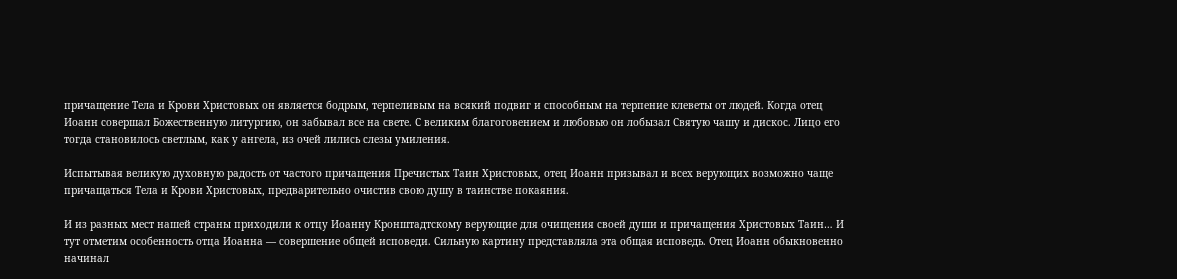причащение Тела и Крови Христовых он является бодрым, терпеливым на всякий подвиг и способным на терпение клеветы от людей. Когда отец Иоанн совершал Божественную литургию, он забывал все на свете. С великим благоговением и любовью он лобызал Святую чашу и дискос. Лицо его тогда становилось светлым, как у ангела, из очей лились слезы умиления.

Испытывая великую духовную радость от частого причащения Пречистых Таин Христовых, отец Иоанн призывал и всех верующих возможно чаще причащаться Тела и Крови Христовых, предварительно очистив свою душу в таинстве покаяния.

И из разных мест нашей страны приходили к отцу Иоанну Кронштадтскому верующие для очищения своей души и причащения Христовых Таин… И тут отметим особенность отца Иоанна — совершение общей исповеди. Сильную картину представляла эта общая исповедь. Отец Иоанн обыкновенно начинал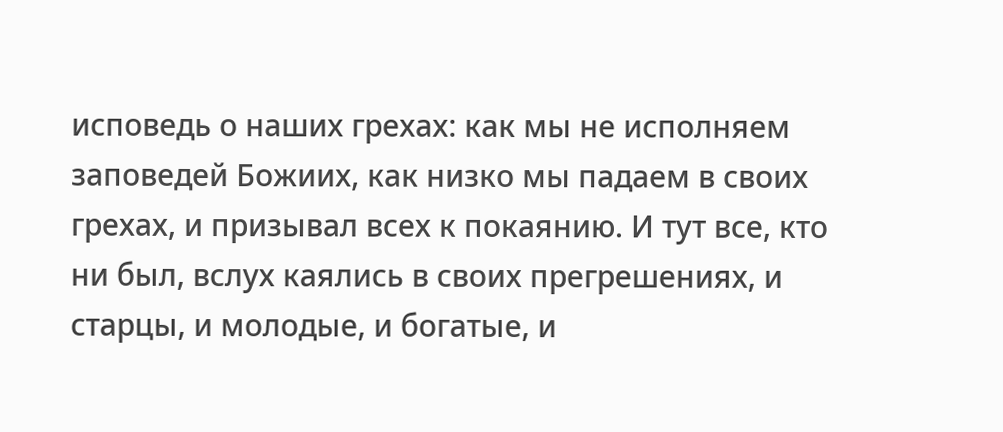исповедь о наших грехах: как мы не исполняем заповедей Божиих, как низко мы падаем в своих грехах, и призывал всех к покаянию. И тут все, кто ни был, вслух каялись в своих прегрешениях, и старцы, и молодые, и богатые, и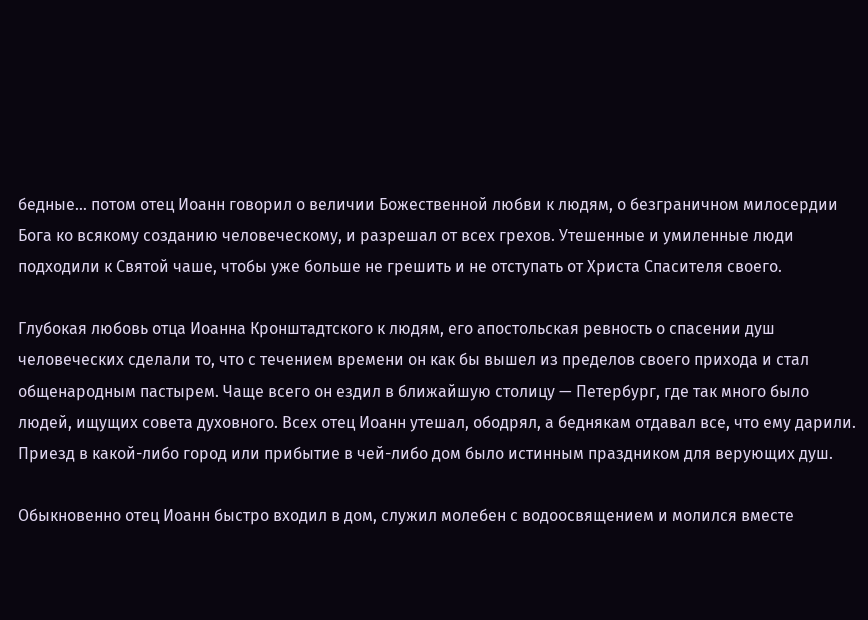бедные… потом отец Иоанн говорил о величии Божественной любви к людям, о безграничном милосердии Бога ко всякому созданию человеческому, и разрешал от всех грехов. Утешенные и умиленные люди подходили к Святой чаше, чтобы уже больше не грешить и не отступать от Христа Спасителя своего.

Глубокая любовь отца Иоанна Кронштадтского к людям, его апостольская ревность о спасении душ человеческих сделали то, что с течением времени он как бы вышел из пределов своего прихода и стал общенародным пастырем. Чаще всего он ездил в ближайшую столицу — Петербург, где так много было людей, ищущих совета духовного. Всех отец Иоанн утешал, ободрял, а беднякам отдавал все, что ему дарили. Приезд в какой-либо город или прибытие в чей-либо дом было истинным праздником для верующих душ.

Обыкновенно отец Иоанн быстро входил в дом, служил молебен с водоосвящением и молился вместе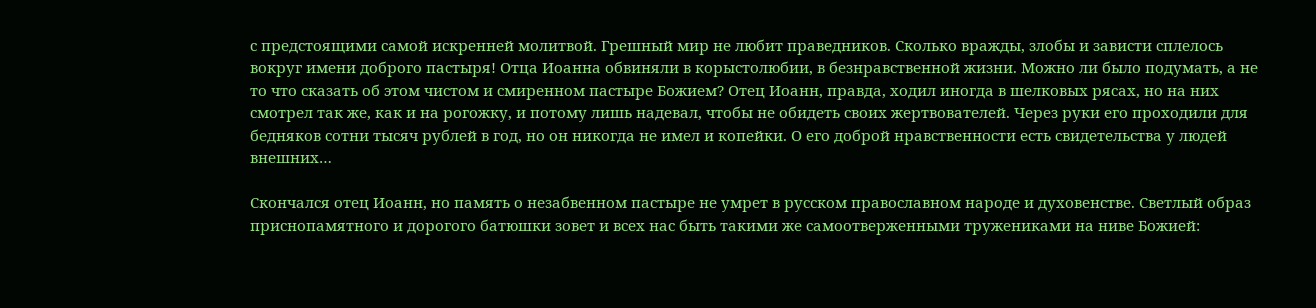с предстоящими самой искренней молитвой. Грешный мир не любит праведников. Сколько вражды, злобы и зависти сплелось вокруг имени доброго пастыря! Отца Иоанна обвиняли в корыстолюбии, в безнравственной жизни. Можно ли было подумать, а не то что сказать об этом чистом и смиренном пастыре Божием? Отец Иоанн, правда, ходил иногда в шелковых рясах, но на них смотрел так же, как и на рогожку, и потому лишь надевал, чтобы не обидеть своих жертвователей. Через руки его проходили для бедняков сотни тысяч рублей в год, но он никогда не имел и копейки. О его доброй нравственности есть свидетельства у людей внешних…

Скончался отец Иоанн, но память о незабвенном пастыре не умрет в русском православном народе и духовенстве. Светлый образ приснопамятного и дорогого батюшки зовет и всех нас быть такими же самоотверженными тружениками на ниве Божией: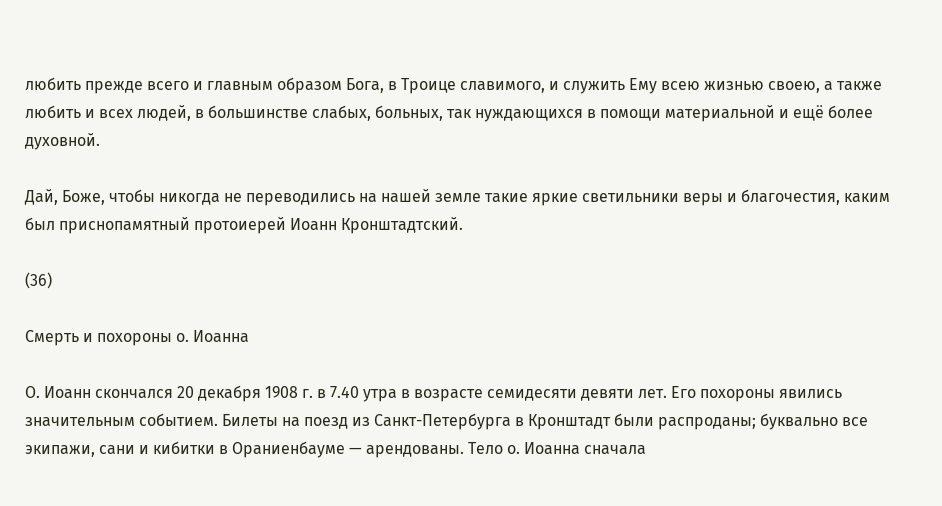любить прежде всего и главным образом Бога, в Троице славимого, и служить Ему всею жизнью своею, а также любить и всех людей, в большинстве слабых, больных, так нуждающихся в помощи материальной и ещё более духовной.

Дай, Боже, чтобы никогда не переводились на нашей земле такие яркие светильники веры и благочестия, каким был приснопамятный протоиерей Иоанн Кронштадтский.

(36)

Смерть и похороны о. Иоанна

О. Иоанн скончался 20 декабря 1908 г. в 7.40 утра в возрасте семидесяти девяти лет. Его похороны явились значительным событием. Билеты на поезд из Санкт-Петербурга в Кронштадт были распроданы; буквально все экипажи, сани и кибитки в Ораниенбауме — арендованы. Тело о. Иоанна сначала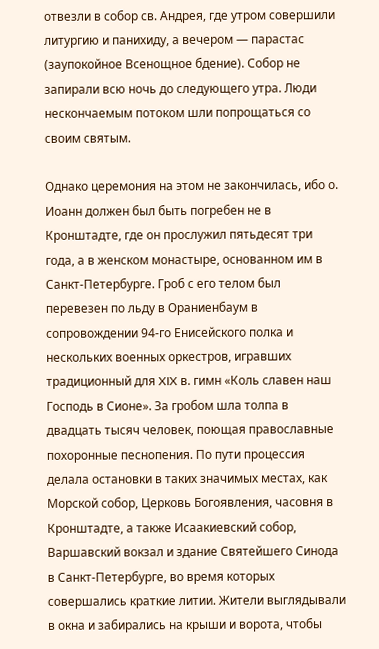отвезли в собор св. Андрея, где утром совершили литургию и панихиду, а вечером — парастас (заупокойное Всенощное бдение). Собор не запирали всю ночь до следующего утра. Люди нескончаемым потоком шли попрощаться со своим святым.

Однако церемония на этом не закончилась, ибо о. Иоанн должен был быть погребен не в Кронштадте, где он прослужил пятьдесят три года, а в женском монастыре, основанном им в Санкт-Петербурге. Гроб с его телом был перевезен по льду в Ораниенбаум в сопровождении 94-го Енисейского полка и нескольких военных оркестров, игравших традиционный для XIX в. гимн «Коль славен наш Господь в Сионе». За гробом шла толпа в двадцать тысяч человек, поющая православные похоронные песнопения. По пути процессия делала остановки в таких значимых местах, как Морской собор, Церковь Богоявления, часовня в Кронштадте, а также Исаакиевский собор, Варшавский вокзал и здание Святейшего Синода в Санкт-Петербурге, во время которых совершались краткие литии. Жители выглядывали в окна и забирались на крыши и ворота, чтобы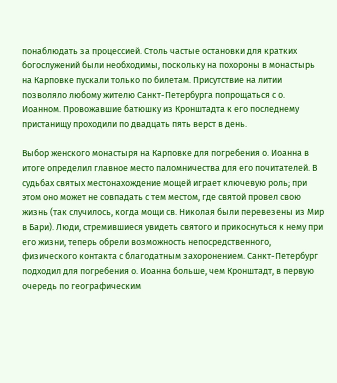понаблюдать за процессией. Столь частые остановки для кратких богослужений были необходимы, поскольку на похороны в монастырь на Карповке пускали только по билетам. Присутствие на литии позволяло любому жителю Санкт-Петербурга попрощаться с о. Иоанном. Провожавшие батюшку из Кронштадта к его последнему пристанищу проходили по двадцать пять верст в день.

Выбор женского монастыря на Карповке для погребения о. Иоанна в итоге определил главное место паломничества для его почитателей. В судьбах святых местонахождение мощей играет ключевую роль; при этом оно может не совпадать с тем местом, где святой провел свою жизнь (так случилось, когда мощи св. Николая были перевезены из Мир в Бари). Люди, стремившиеся увидеть святого и прикоснуться к нему при его жизни, теперь обрели возможность непосредственного, физического контакта с благодатным захоронением. Санкт-Петербург подходил для погребения о. Иоанна больше, чем Кронштадт, в первую очередь по географическим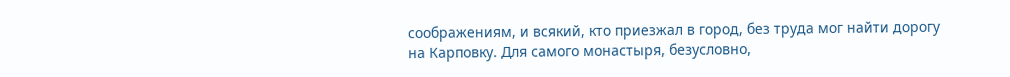соображениям, и всякий, кто приезжал в город, без труда мог найти дорогу на Карповку. Для самого монастыря, безусловно,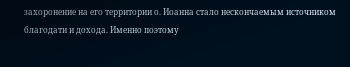захоронение на его территории о. Иоанна стало нескончаемым источником благодати и дохода. Именно поэтому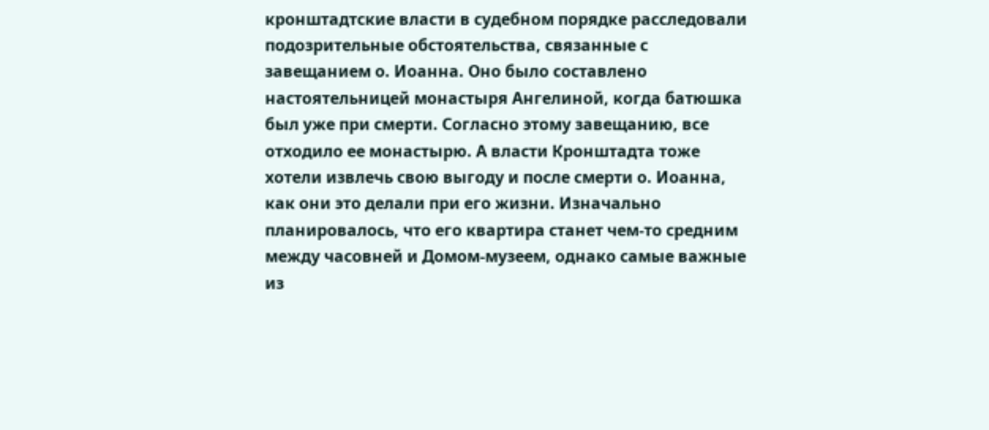кронштадтские власти в судебном порядке расследовали подозрительные обстоятельства, связанные с завещанием о. Иоанна. Оно было составлено настоятельницей монастыря Ангелиной, когда батюшка был уже при смерти. Согласно этому завещанию, все отходило ее монастырю. А власти Кронштадта тоже хотели извлечь свою выгоду и после смерти о. Иоанна, как они это делали при его жизни. Изначально планировалось, что его квартира станет чем-то средним между часовней и Домом-музеем, однако самые важные из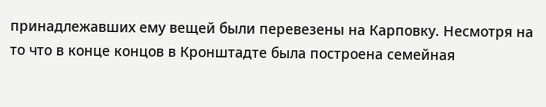принадлежавших ему вещей были перевезены на Карповку. Несмотря на то что в конце концов в Кронштадте была построена семейная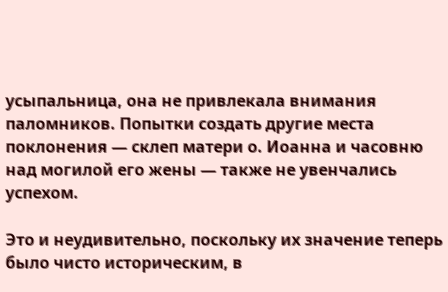усыпальница, она не привлекала внимания паломников. Попытки создать другие места поклонения — склеп матери о. Иоанна и часовню над могилой его жены — также не увенчались успехом.

Это и неудивительно, поскольку их значение теперь было чисто историческим, в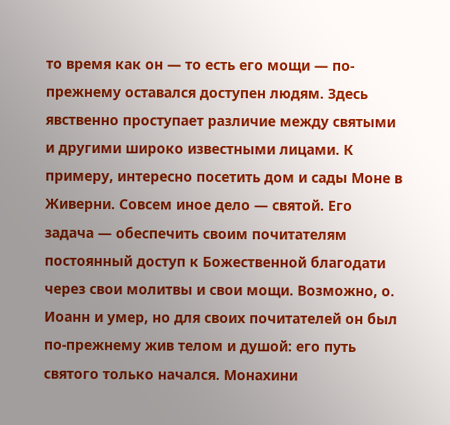то время как он — то есть его мощи — по-прежнему оставался доступен людям. Здесь явственно проступает различие между святыми и другими широко известными лицами. К примеру, интересно посетить дом и сады Моне в Живерни. Совсем иное дело — святой. Его задача — обеспечить своим почитателям постоянный доступ к Божественной благодати через свои молитвы и свои мощи. Возможно, о. Иоанн и умер, но для своих почитателей он был по-прежнему жив телом и душой: его путь святого только начался. Монахини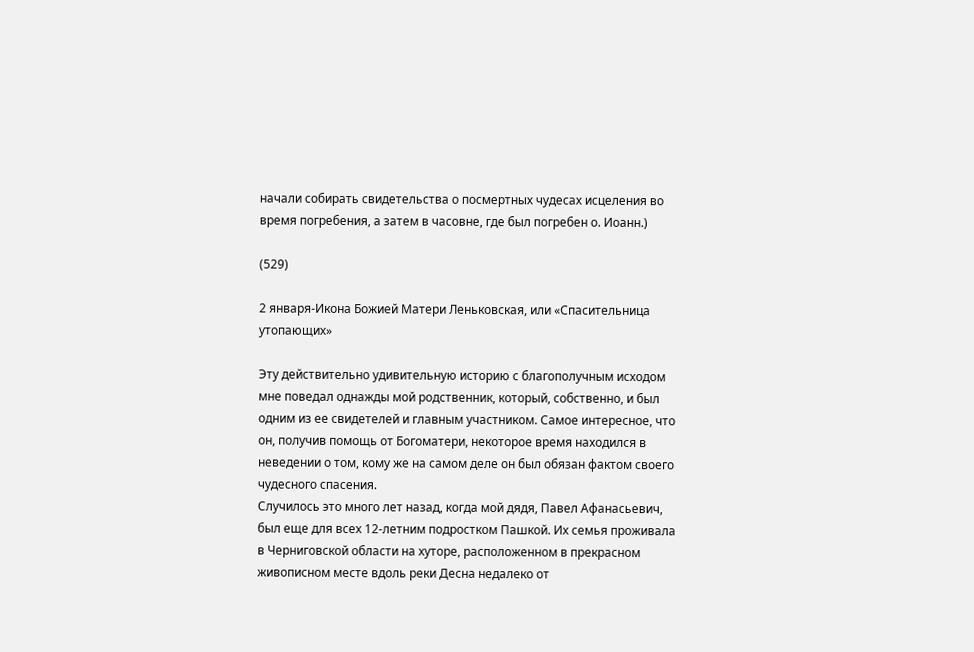начали собирать свидетельства о посмертных чудесах исцеления во время погребения, а затем в часовне, где был погребен о. Иоанн.)

(529)

2 января-Икона Божией Матери Леньковская, или «Спасительница утопающих»

Эту действительно удивительную историю с благополучным исходом мне поведал однажды мой родственник, который, собственно, и был одним из ее свидетелей и главным участником. Самое интересное, что он, получив помощь от Богоматери, некоторое время находился в неведении о том, кому же на самом деле он был обязан фактом своего чудесного спасения.
Случилось это много лет назад, когда мой дядя, Павел Афанасьевич, был еще для всех 12-летним подростком Пашкой. Их семья проживала в Черниговской области на хуторе, расположенном в прекрасном живописном месте вдоль реки Десна недалеко от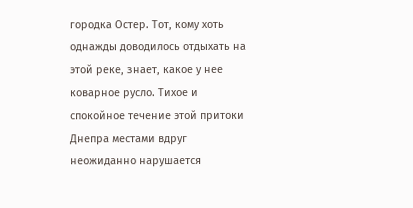городка Остер. Тот, кому хоть однажды доводилось отдыхать на этой реке, знает, какое у нее коварное русло. Тихое и спокойное течение этой притоки Днепра местами вдруг неожиданно нарушается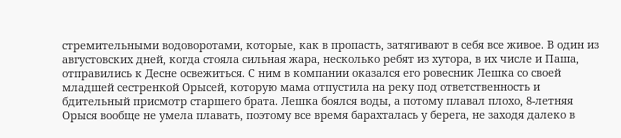стремительными водоворотами, которые, как в пропасть, затягивают в себя все живое. В один из августовских дней, когда стояла сильная жара, несколько ребят из хутора, в их числе и Паша, отправились к Десне освежиться. С ним в компании оказался его ровесник Лешка со своей младшей сестренкой Орысей, которую мама отпустила на реку под ответственность и бдительный присмотр старшего брата. Лешка боялся воды, а потому плавал плохо, 8-летняя Орыся вообще не умела плавать, поэтому все время барахталась у берега, не заходя далеко в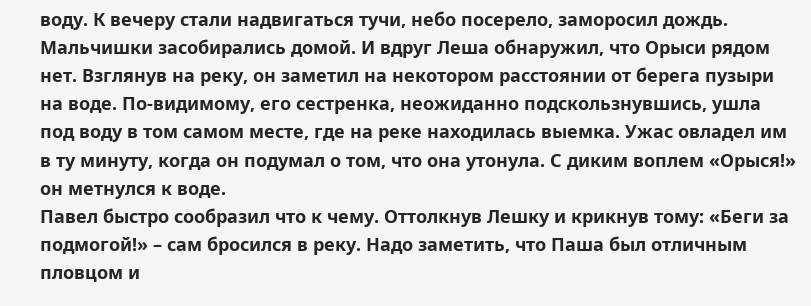воду. К вечеру стали надвигаться тучи, небо посерело, заморосил дождь. Мальчишки засобирались домой. И вдруг Леша обнаружил, что Орыси рядом нет. Взглянув на реку, он заметил на некотором расстоянии от берега пузыри на воде. По-видимому, его сестренка, неожиданно подскользнувшись, ушла под воду в том самом месте, где на реке находилась выемка. Ужас овладел им в ту минуту, когда он подумал о том, что она утонула. С диким воплем «Орыся!» он метнулся к воде.
Павел быстро сообразил что к чему. Оттолкнув Лешку и крикнув тому: «Беги за подмогой!» – сам бросился в реку. Надо заметить, что Паша был отличным пловцом и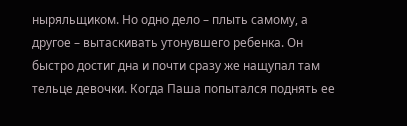ныряльщиком. Но одно дело – плыть самому, а другое – вытаскивать утонувшего ребенка. Он быстро достиг дна и почти сразу же нащупал там тельце девочки. Когда Паша попытался поднять ее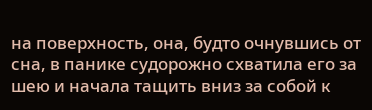на поверхность, она, будто очнувшись от сна, в панике судорожно схватила его за шею и начала тащить вниз за собой к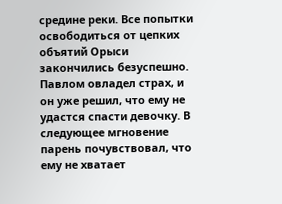средине реки. Все попытки освободиться от цепких объятий Орыси закончились безуспешно. Павлом овладел страх, и он уже решил, что ему не удастся спасти девочку. В следующее мгновение парень почувствовал, что ему не хватает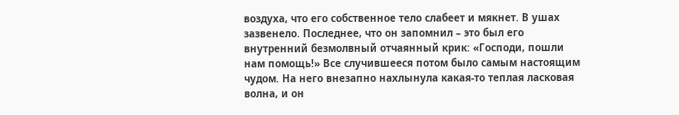воздуха, что его собственное тело слабеет и мякнет. В ушах зазвенело. Последнее, что он запомнил – это был его внутренний безмолвный отчаянный крик: «Господи, пошли нам помощь!» Все случившееся потом было самым настоящим чудом. На него внезапно нахлынула какая-то теплая ласковая волна, и он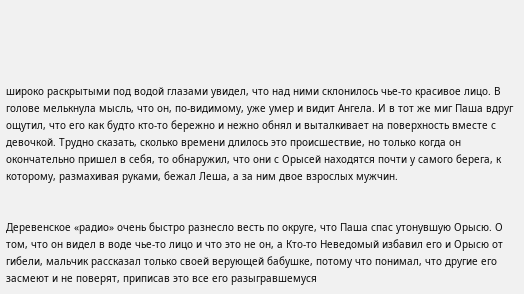широко раскрытыми под водой глазами увидел, что над ними склонилось чье-то красивое лицо. В голове мелькнула мысль, что он, по-видимому, уже умер и видит Ангела. И в тот же миг Паша вдруг ощутил, что его как будто кто-то бережно и нежно обнял и выталкивает на поверхность вместе с девочкой. Трудно сказать, сколько времени длилось это происшествие, но только когда он окончательно пришел в себя, то обнаружил, что они с Орысей находятся почти у самого берега, к которому, размахивая руками, бежал Леша, а за ним двое взрослых мужчин.


Деревенское «радио» очень быстро разнесло весть по округе, что Паша спас утонувшую Орысю. О том, что он видел в воде чье-то лицо и что это не он, а Кто-то Неведомый избавил его и Орысю от гибели, мальчик рассказал только своей верующей бабушке, потому что понимал, что другие его засмеют и не поверят, приписав это все его разыгравшемуся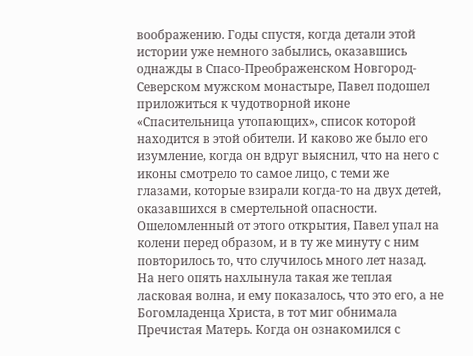воображению. Годы спустя, когда детали этой истории уже немного забылись, оказавшись однажды в Спасо-Преображенском Новгород-Северском мужском монастыре, Павел подошел приложиться к чудотворной иконе «Спасительница утопающих», список которой находится в этой обители. И каково же было его изумление, когда он вдруг выяснил, что на него с иконы смотрело то самое лицо, с теми же глазами, которые взирали когда-то на двух детей, оказавшихся в смертельной опасности. Ошеломленный от этого открытия, Павел упал на колени перед образом, и в ту же минуту с ним повторилось то, что случилось много лет назад. На него опять нахлынула такая же теплая ласковая волна, и ему показалось, что это его, а не Богомладенца Христа, в тот миг обнимала Пречистая Матерь. Когда он ознакомился с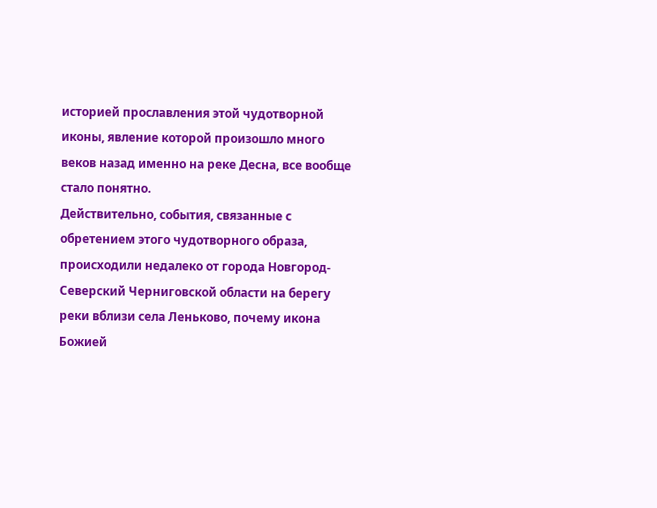историей прославления этой чудотворной иконы, явление которой произошло много веков назад именно на реке Десна, все вообще стало понятно.
Действительно, события, связанные с обретением этого чудотворного образа, происходили недалеко от города Новгород-Северский Черниговской области на берегу реки вблизи села Леньково, почему икона Божией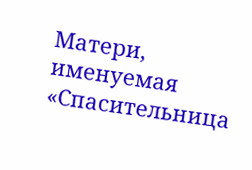Матери, именуемая «Спасительница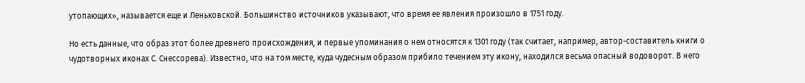утопающих», называется еще и Леньковской. Большинство источников указывают, что время ее явления произошло в 1751 году.

Но есть данные, что образ этот более древнего происхождения, и первые упоминания о нем относятся к 1301 году (так считает, например, автор-составитель книги о чудотворных иконах С. Снессорева). Известно, что на том месте, куда чудесным образом прибило течением эту икону, находился весьма опасный водоворот. В него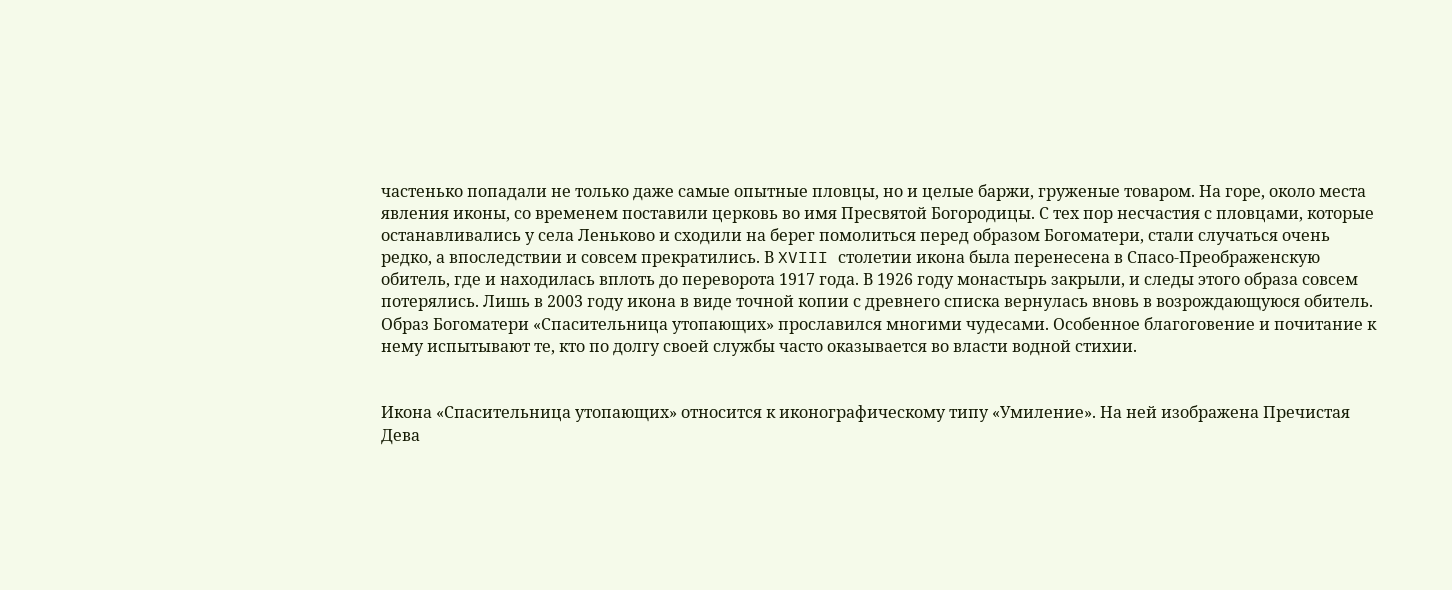частенько попадали не только даже самые опытные пловцы, но и целые баржи, груженые товаром. На горе, около места явления иконы, со временем поставили церковь во имя Пресвятой Богородицы. С тех пор несчастия с пловцами, которые останавливались у села Леньково и сходили на берег помолиться перед образом Богоматери, стали случаться очень редко, а впоследствии и совсем прекратились. В XVIII столетии икона была перенесена в Спасо-Преображенскую обитель, где и находилась вплоть до переворота 1917 года. В 1926 году монастырь закрыли, и следы этого образа совсем потерялись. Лишь в 2003 году икона в виде точной копии с древнего списка вернулась вновь в возрождающуюся обитель. Образ Богоматери «Спасительница утопающих» прославился многими чудесами. Особенное благоговение и почитание к нему испытывают те, кто по долгу своей службы часто оказывается во власти водной стихии.


Икона «Спасительница утопающих» относится к иконографическому типу «Умиление». На ней изображена Пречистая Дева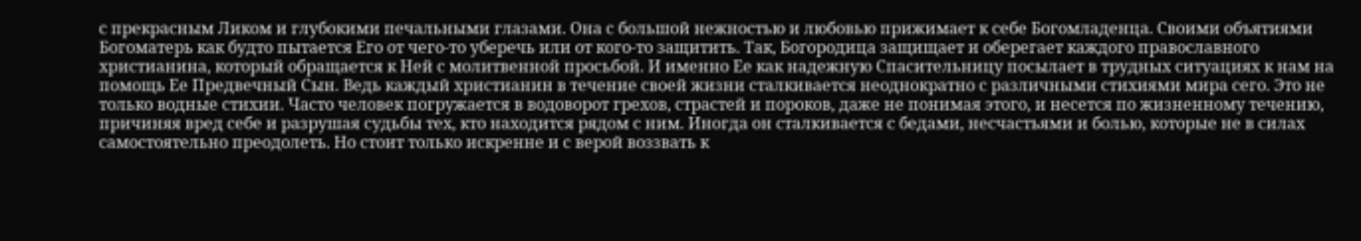с прекрасным Ликом и глубокими печальными глазами. Она с большой нежностью и любовью прижимает к себе Богомладенца. Своими объятиями Богоматерь как будто пытается Его от чего-то уберечь или от кого-то защитить. Так, Богородица защищает и оберегает каждого православного христианина, который обращается к Ней с молитвенной просьбой. И именно Ее как надежную Спасительницу посылает в трудных ситуациях к нам на помощь Ее Предвечный Сын. Ведь каждый христианин в течение своей жизни сталкивается неоднократно с различными стихиями мира сего. Это не только водные стихии. Часто человек погружается в водоворот грехов, страстей и пороков, даже не понимая этого, и несется по жизненному течению, причиняя вред себе и разрушая судьбы тех, кто находится рядом с ним. Иногда он сталкивается с бедами, несчастьями и болью, которые не в силах самостоятельно преодолеть. Но стоит только искренне и с верой воззвать к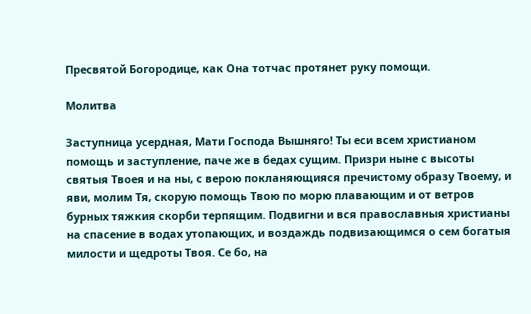Пресвятой Богородице, как Она тотчас протянет руку помощи.

Молитва

Заступница усердная, Мати Господа Вышняго! Ты еси всем xристианом помощь и заступление, паче же в бедах сущим. Призри ныне с высоты святыя Твоея и на ны, с верою покланяющияся пречистому образу Твоему, и яви, молим Тя, скорую помощь Твою по морю плавающим и от ветров бурных тяжкия скорби терпящим. Подвигни и вся православныя христианы на спасение в водах утопающих, и воздаждь подвизающимся о сем богатыя милости и щедроты Твоя. Се бо, на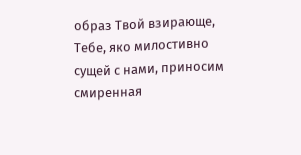образ Твой взирающе, Тебе, яко милостивно сущей с нами, приносим смиренная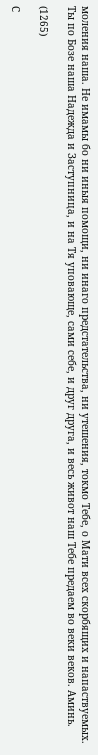моления наша. Не имамы бо ни иныя помощи, ни инаго предстательства, ни утешения, токмо Тебе, о Мати всех скорбящих и напаствуемых. Ты по Бозе наша Надежда и Заступница, и на Тя уповающе, сами себе, и друг друга, и весь живот наш Тебе предаем во веки веков. Аминь.

(1265)

С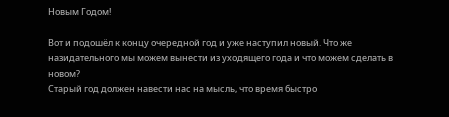Новым Годом!

Вот и подошёл к концу очередной год и уже наступил новый. Что же назидательного мы можем вынести из уходящего года и что можем сделать в новом?
Старый год должен навести нас на мысль, что время быстро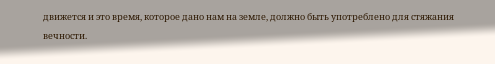движется и это время, которое дано нам на земле, должно быть употреблено для стяжания вечности.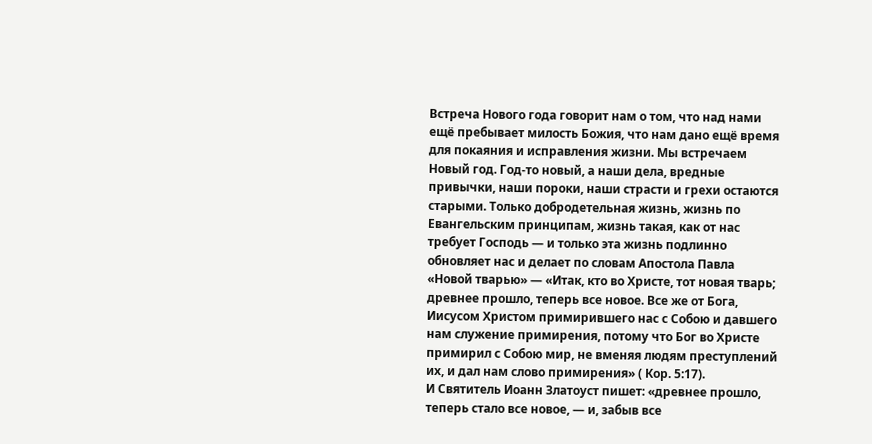Встреча Нового года говорит нам о том, что над нами ещё пребывает милость Божия, что нам дано ещё время для покаяния и исправления жизни. Мы встречаем Новый год. Год-то новый, а наши дела, вредные привычки, наши пороки, наши страсти и грехи остаются старыми. Только добродетельная жизнь, жизнь по Евангельским принципам, жизнь такая, как от нас требует Господь — и только эта жизнь подлинно обновляет нас и делает по словам Апостола Павла «Новой тварью» — «Итак, кто во Христе, тот новая тварь; древнее прошло, теперь все новое. Все же от Бога, Иисусом Христом примирившего нас с Собою и давшего нам служение примирения, потому что Бог во Христе примирил с Собою мир, не вменяя людям преступлений их, и дал нам слово примирения» ( Кор. 5:17).
И Святитель Иоанн Златоуст пишет: «древнее прошло, теперь стало все новое, — и, забыв все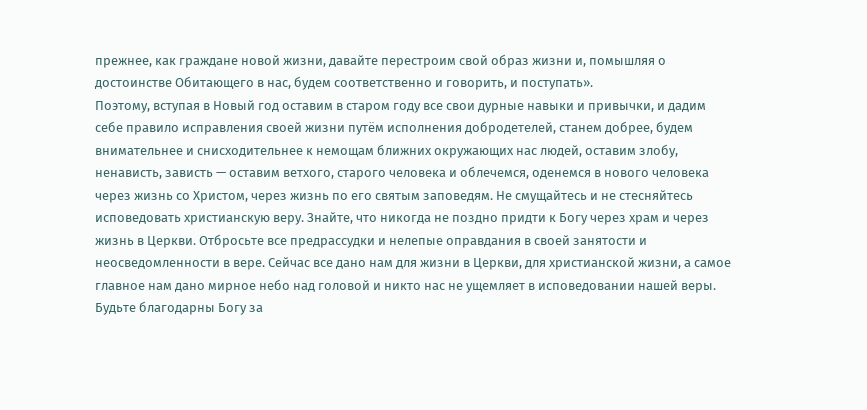прежнее, как граждане новой жизни, давайте перестроим свой образ жизни и, помышляя о достоинстве Обитающего в нас, будем соответственно и говорить, и поступать».
Поэтому, вступая в Новый год оставим в старом году все свои дурные навыки и привычки, и дадим себе правило исправления своей жизни путём исполнения добродетелей, станем добрее, будем внимательнее и снисходительнее к немощам ближних окружающих нас людей, оставим злобу, ненависть, зависть — оставим ветхого, старого человека и облечемся, оденемся в нового человека через жизнь со Христом, через жизнь по его святым заповедям. Не смущайтесь и не стесняйтесь исповедовать христианскую веру. Знайте, что никогда не поздно придти к Богу через храм и через жизнь в Церкви. Отбросьте все предрассудки и нелепые оправдания в своей занятости и неосведомленности в вере. Сейчас все дано нам для жизни в Церкви, для христианской жизни, а самое главное нам дано мирное небо над головой и никто нас не ущемляет в исповедовании нашей веры. Будьте благодарны Богу за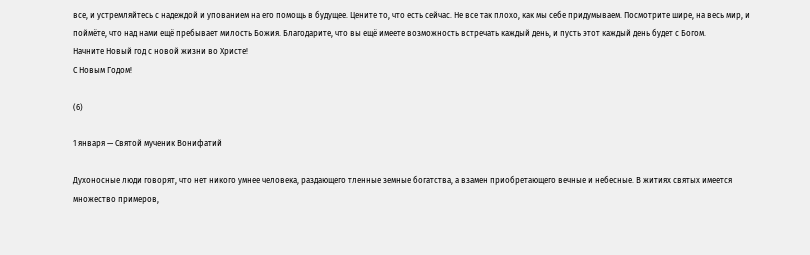все, и устремляйтесь с надеждой и упованием на его помощь в будущее. Цените то, что есть сейчас. Не все так плохо, как мы себе придумываем. Посмотрите шире, на весь мир, и поймёте, что над нами ещё пребывает милость Божия. Благодарите, что вы ещё имеете возможность встречать каждый день, и пусть этот каждый день будет с Богом.
Начните Новый год с новой жизни во Христе!
С Новым Годом!

(6)

1 января — Святой мученик Вонифатий

Духоносные люди говорят, что нет никого умнее человека, раздающего тленные земные богатства, а взамен приобретающего вечные и небесные. В житиях святых имеется множество примеров,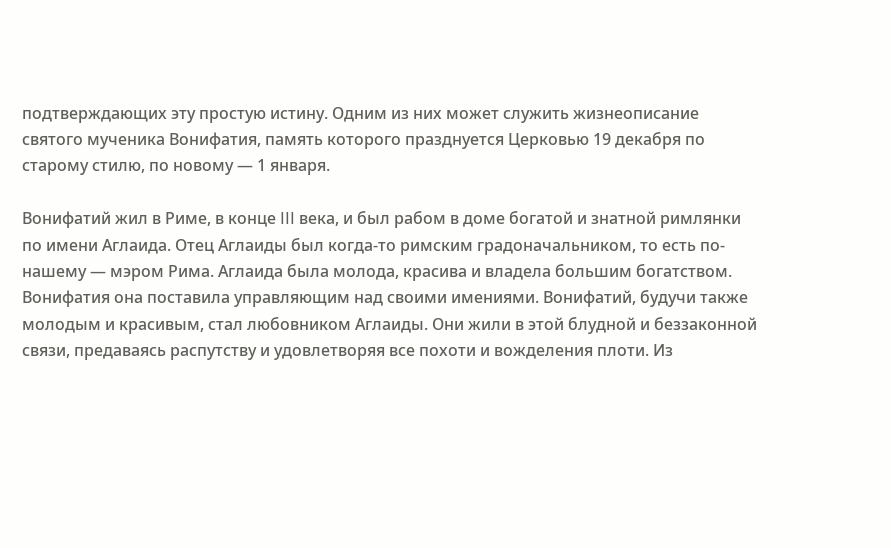подтверждающих эту простую истину. Одним из них может служить жизнеописание святого мученика Вонифатия, память которого празднуется Церковью 19 декабря по старому стилю, по новому — 1 января.

Вонифатий жил в Риме, в конце III века, и был рабом в доме богатой и знатной римлянки по имени Аглаида. Отец Аглаиды был когда-то римским градоначальником, то есть по-нашему — мэром Рима. Аглаида была молода, красива и владела большим богатством. Вонифатия она поставила управляющим над своими имениями. Вонифатий, будучи также молодым и красивым, стал любовником Аглаиды. Они жили в этой блудной и беззаконной связи, предаваясь распутству и удовлетворяя все похоти и вожделения плоти. Из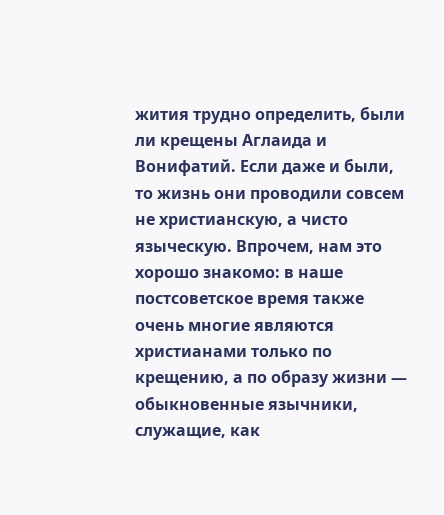жития трудно определить, были ли крещены Аглаида и Вонифатий. Если даже и были, то жизнь они проводили совсем не христианскую, а чисто языческую. Впрочем, нам это хорошо знакомо: в наше постсоветское время также очень многие являются христианами только по крещению, а по образу жизни — обыкновенные язычники, служащие, как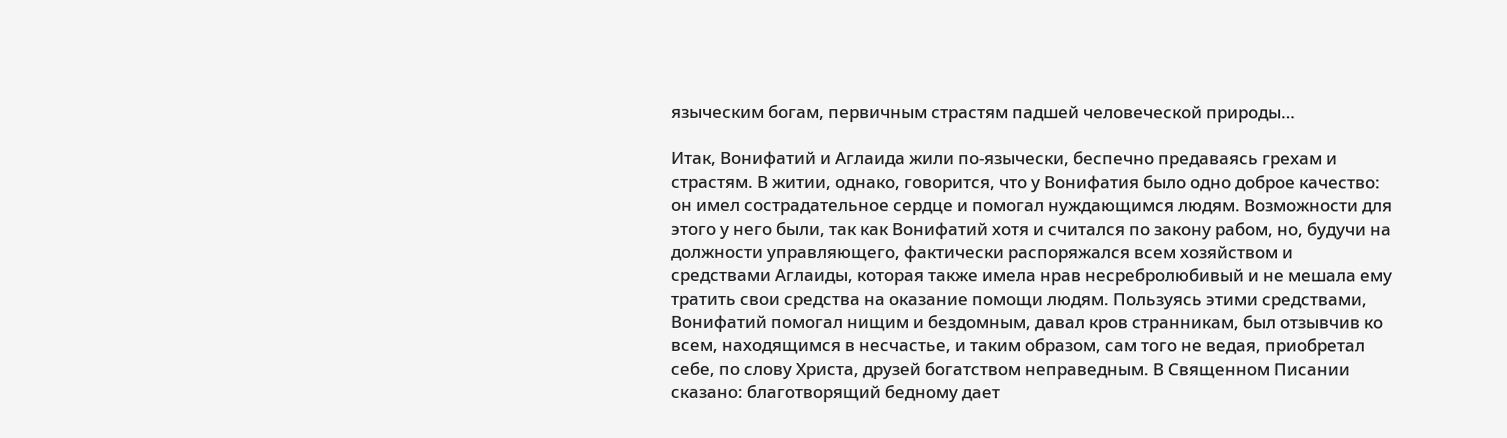языческим богам, первичным страстям падшей человеческой природы…

Итак, Вонифатий и Аглаида жили по-язычески, беспечно предаваясь грехам и страстям. В житии, однако, говорится, что у Вонифатия было одно доброе качество: он имел сострадательное сердце и помогал нуждающимся людям. Возможности для этого у него были, так как Вонифатий хотя и считался по закону рабом, но, будучи на должности управляющего, фактически распоряжался всем хозяйством и средствами Аглаиды, которая также имела нрав несребролюбивый и не мешала ему тратить свои средства на оказание помощи людям. Пользуясь этими средствами, Вонифатий помогал нищим и бездомным, давал кров странникам, был отзывчив ко всем, находящимся в несчастье, и таким образом, сам того не ведая, приобретал себе, по слову Христа, друзей богатством неправедным. В Священном Писании сказано: благотворящий бедному дает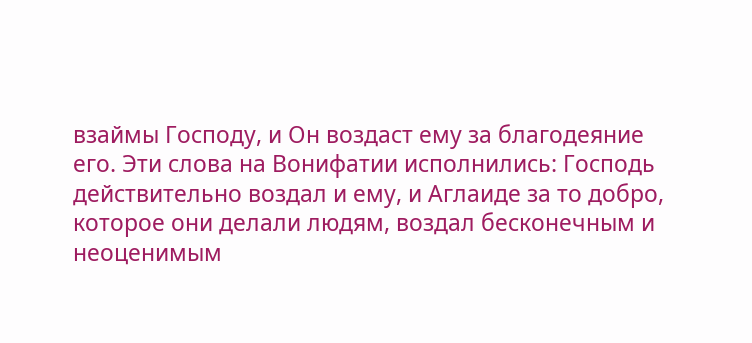взаймы Господу, и Он воздаст ему за благодеяние его. Эти слова на Вонифатии исполнились: Господь действительно воздал и ему, и Аглаиде за то добро, которое они делали людям, воздал бесконечным и неоценимым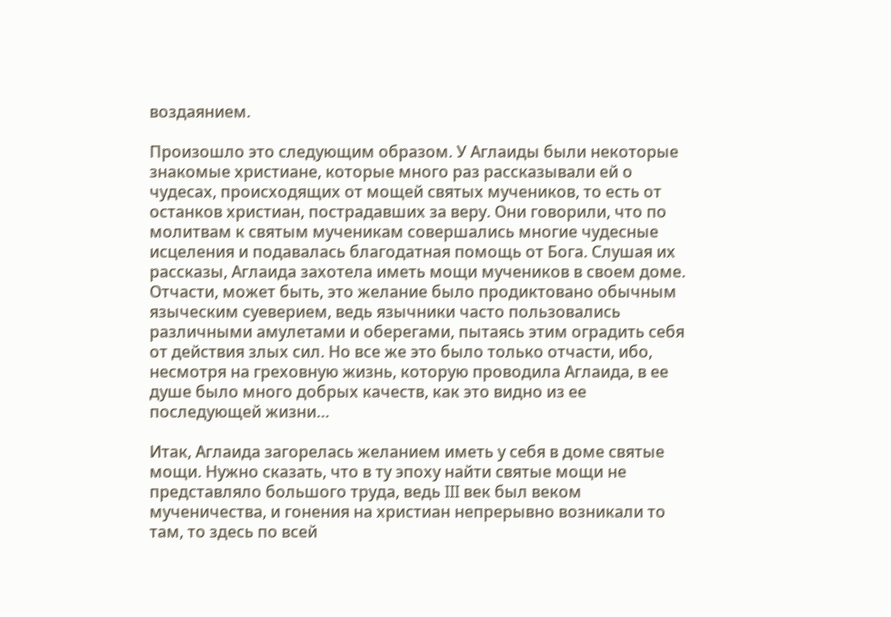воздаянием.

Произошло это следующим образом. У Аглаиды были некоторые знакомые христиане, которые много раз рассказывали ей о чудесах, происходящих от мощей святых мучеников, то есть от останков христиан, пострадавших за веру. Они говорили, что по молитвам к святым мученикам совершались многие чудесные исцеления и подавалась благодатная помощь от Бога. Слушая их рассказы, Аглаида захотела иметь мощи мучеников в своем доме. Отчасти, может быть, это желание было продиктовано обычным языческим суеверием, ведь язычники часто пользовались различными амулетами и оберегами, пытаясь этим оградить себя от действия злых сил. Но все же это было только отчасти, ибо, несмотря на греховную жизнь, которую проводила Аглаида, в ее душе было много добрых качеств, как это видно из ее последующей жизни…

Итак, Аглаида загорелась желанием иметь у себя в доме святые мощи. Нужно сказать, что в ту эпоху найти святые мощи не представляло большого труда, ведь III век был веком мученичества, и гонения на христиан непрерывно возникали то там, то здесь по всей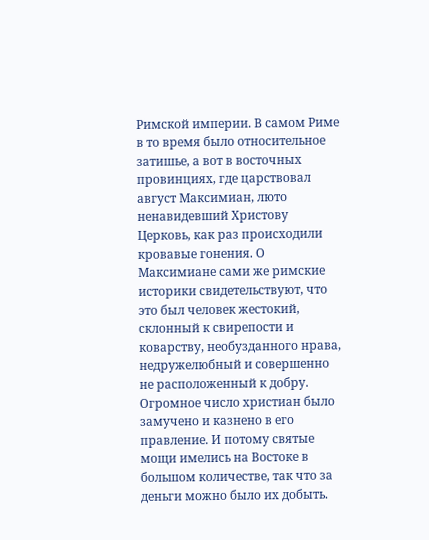Римской империи. В самом Риме в то время было относительное затишье, а вот в восточных провинциях, где царствовал август Максимиан, люто ненавидевший Христову Церковь, как раз происходили кровавые гонения. О Максимиане сами же римские историки свидетельствуют, что это был человек жестокий, склонный к свирепости и коварству, необузданного нрава, недружелюбный и совершенно не расположенный к добру. Огромное число христиан было замучено и казнено в его правление. И потому святые мощи имелись на Востоке в большом количестве, так что за деньги можно было их добыть.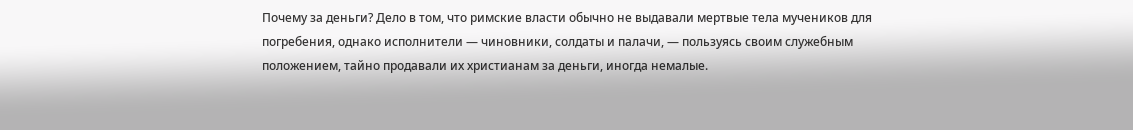Почему за деньги? Дело в том, что римские власти обычно не выдавали мертвые тела мучеников для погребения, однако исполнители — чиновники, солдаты и палачи, — пользуясь своим служебным положением, тайно продавали их христианам за деньги, иногда немалые.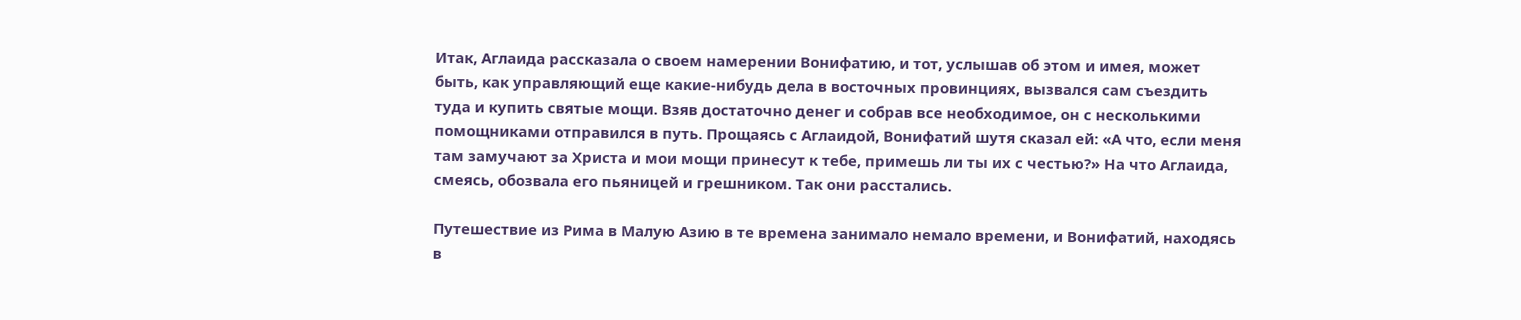Итак, Аглаида рассказала о своем намерении Вонифатию, и тот, услышав об этом и имея, может быть, как управляющий еще какие-нибудь дела в восточных провинциях, вызвался сам съездить туда и купить святые мощи. Взяв достаточно денег и собрав все необходимое, он с несколькими помощниками отправился в путь. Прощаясь с Аглаидой, Вонифатий шутя сказал ей: «А что, если меня там замучают за Христа и мои мощи принесут к тебе, примешь ли ты их с честью?» На что Аглаида, смеясь, обозвала его пьяницей и грешником. Так они расстались.

Путешествие из Рима в Малую Азию в те времена занимало немало времени, и Вонифатий, находясь в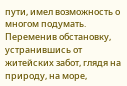пути, имел возможность о многом подумать. Переменив обстановку, устранившись от житейских забот, глядя на природу, на море,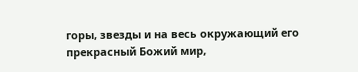горы, звезды и на весь окружающий его прекрасный Божий мир,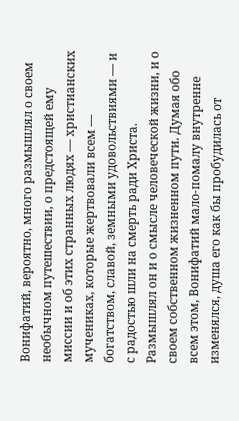Вонифатий, вероятно, много размышлял о своем необычном путешествии, о предстоящей ему миссии и об этих странных людях — христианских мучениках, которые жертвовали всем — богатством, славой, земными удовольствиями — и с радостью шли на смерть ради Христа. Размышлял он и о смысле человеческой жизни, и о своем собственном жизненном пути. Думая обо всем этом, Вонифатий мало-помалу внутренне изменялся, душа его как бы пробудилась от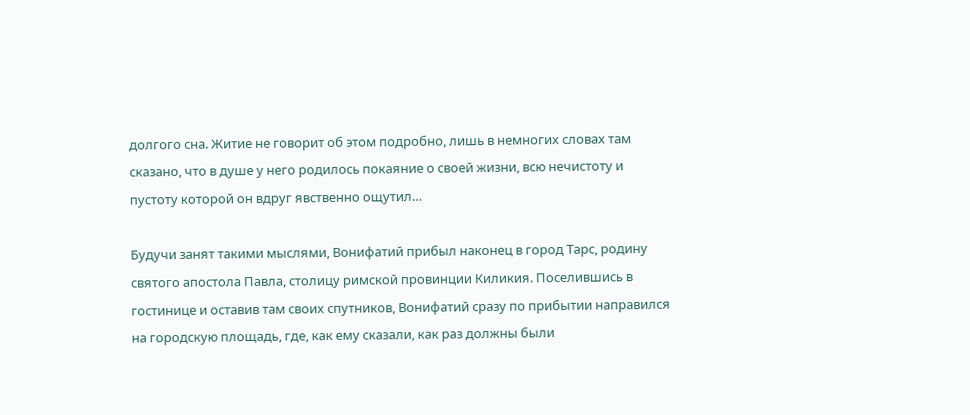долгого сна. Житие не говорит об этом подробно, лишь в немногих словах там сказано, что в душе у него родилось покаяние о своей жизни, всю нечистоту и пустоту которой он вдруг явственно ощутил…

Будучи занят такими мыслями, Вонифатий прибыл наконец в город Тарс, родину святого апостола Павла, столицу римской провинции Киликия. Поселившись в гостинице и оставив там своих спутников, Вонифатий сразу по прибытии направился на городскую площадь, где, как ему сказали, как раз должны были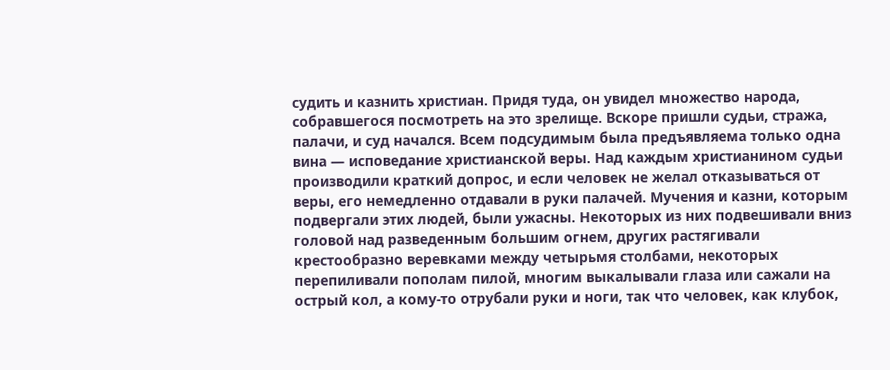судить и казнить христиан. Придя туда, он увидел множество народа, собравшегося посмотреть на это зрелище. Вскоре пришли судьи, стража, палачи, и суд начался. Всем подсудимым была предъявляема только одна вина — исповедание христианской веры. Над каждым христианином судьи производили краткий допрос, и если человек не желал отказываться от веры, его немедленно отдавали в руки палачей. Мучения и казни, которым подвергали этих людей, были ужасны. Некоторых из них подвешивали вниз головой над разведенным большим огнем, других растягивали крестообразно веревками между четырьмя столбами, некоторых перепиливали пополам пилой, многим выкалывали глаза или сажали на острый кол, а кому-то отрубали руки и ноги, так что человек, как клубок,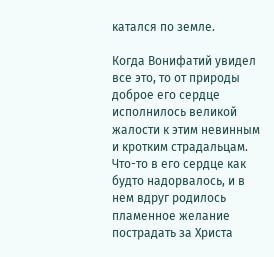катался по земле.

Когда Вонифатий увидел все это, то от природы доброе его сердце исполнилось великой жалости к этим невинным и кротким страдальцам. Что-то в его сердце как будто надорвалось, и в нем вдруг родилось пламенное желание пострадать за Христа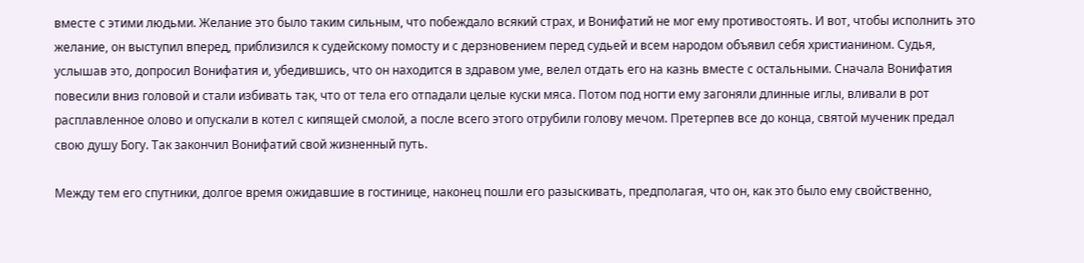вместе с этими людьми. Желание это было таким сильным, что побеждало всякий страх, и Вонифатий не мог ему противостоять. И вот, чтобы исполнить это желание, он выступил вперед, приблизился к судейскому помосту и с дерзновением перед судьей и всем народом объявил себя христианином. Судья, услышав это, допросил Вонифатия и, убедившись, что он находится в здравом уме, велел отдать его на казнь вместе с остальными. Сначала Вонифатия повесили вниз головой и стали избивать так, что от тела его отпадали целые куски мяса. Потом под ногти ему загоняли длинные иглы, вливали в рот расплавленное олово и опускали в котел с кипящей смолой, а после всего этого отрубили голову мечом. Претерпев все до конца, святой мученик предал свою душу Богу. Так закончил Вонифатий свой жизненный путь.

Между тем его спутники, долгое время ожидавшие в гостинице, наконец пошли его разыскивать, предполагая, что он, как это было ему свойственно,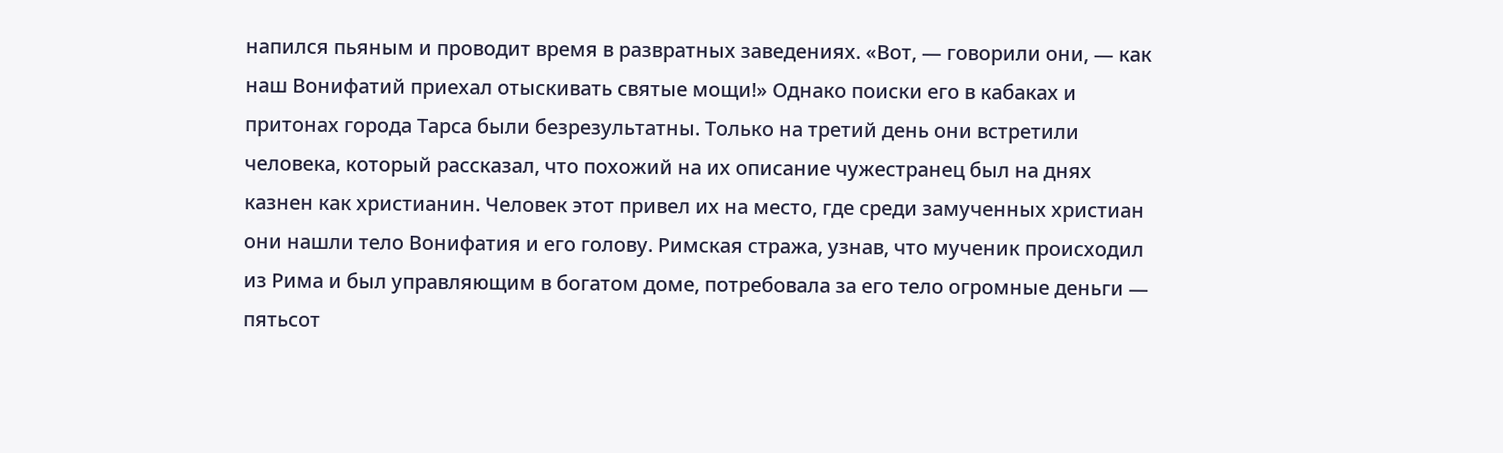напился пьяным и проводит время в развратных заведениях. «Вот, — говорили они, — как наш Вонифатий приехал отыскивать святые мощи!» Однако поиски его в кабаках и притонах города Тарса были безрезультатны. Только на третий день они встретили человека, который рассказал, что похожий на их описание чужестранец был на днях казнен как христианин. Человек этот привел их на место, где среди замученных христиан они нашли тело Вонифатия и его голову. Римская стража, узнав, что мученик происходил из Рима и был управляющим в богатом доме, потребовала за его тело огромные деньги — пятьсот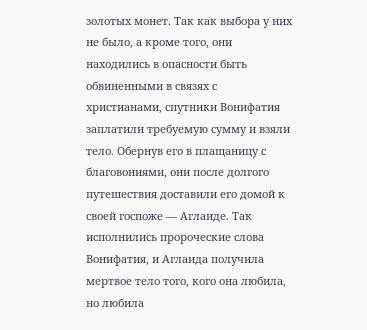золотых монет. Так как выбора у них не было, а кроме того, они находились в опасности быть обвиненными в связях с христианами, спутники Вонифатия заплатили требуемую сумму и взяли тело. Обернув его в плащаницу с благовониями, они после долгого путешествия доставили его домой к своей госпоже — Аглаиде. Так исполнились пророческие слова Вонифатия, и Аглаида получила мертвое тело того, кого она любила, но любила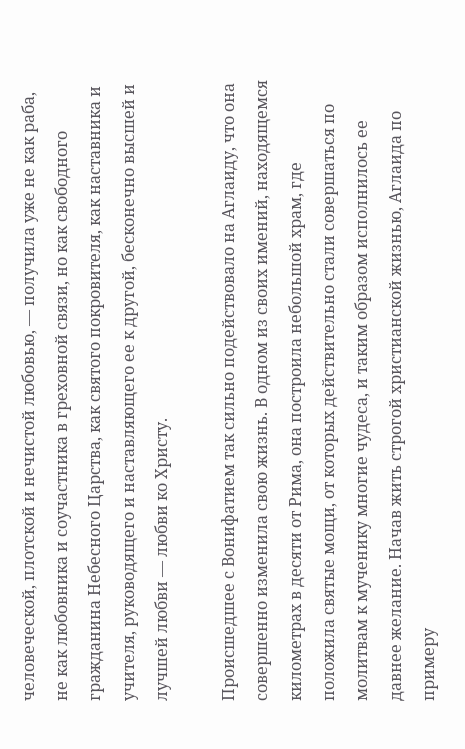человеческой, плотской и нечистой любовью, — получила уже не как раба, не как любовника и соучастника в греховной связи, но как свободного гражданина Небесного Царства, как святого покровителя, как наставника и учителя, руководящего и наставляющего ее к другой, бесконечно высшей и лучшей любви — любви ко Христу.

Происшедшее с Вонифатием так сильно подействовало на Аглаиду, что она совершенно изменила свою жизнь. В одном из своих имений, находящемся километрах в десяти от Рима, она построила небольшой храм, где положила святые мощи, от которых действительно стали совершаться по молитвам к мученику многие чудеса, и таким образом исполнилось ее давнее желание. Начав жить строгой христианской жизнью, Аглаида по примеру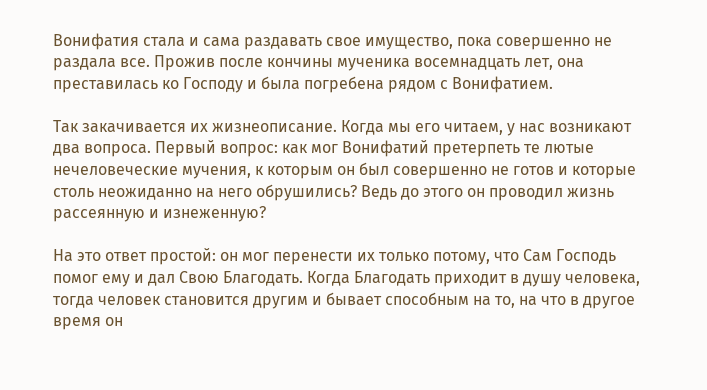Вонифатия стала и сама раздавать свое имущество, пока совершенно не раздала все. Прожив после кончины мученика восемнадцать лет, она преставилась ко Господу и была погребена рядом с Вонифатием.

Так закачивается их жизнеописание. Когда мы его читаем, у нас возникают два вопроса. Первый вопрос: как мог Вонифатий претерпеть те лютые нечеловеческие мучения, к которым он был совершенно не готов и которые столь неожиданно на него обрушились? Ведь до этого он проводил жизнь рассеянную и изнеженную?

На это ответ простой: он мог перенести их только потому, что Сам Господь помог ему и дал Свою Благодать. Когда Благодать приходит в душу человека, тогда человек становится другим и бывает способным на то, на что в другое время он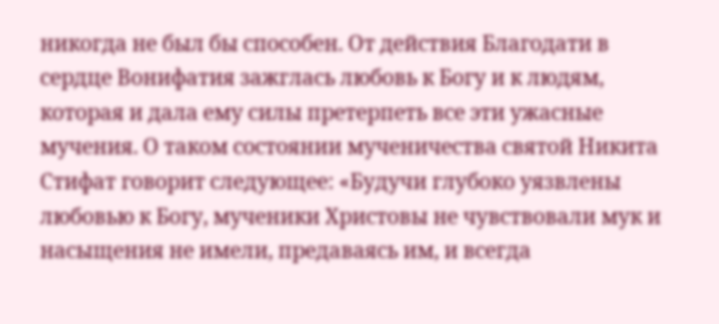никогда не был бы способен. От действия Благодати в сердце Вонифатия зажглась любовь к Богу и к людям, которая и дала ему силы претерпеть все эти ужасные мучения. О таком состоянии мученичества святой Никита Стифат говорит следующее: «Будучи глубоко уязвлены любовью к Богу, мученики Христовы не чувствовали мук и насыщения не имели, предаваясь им, и всегда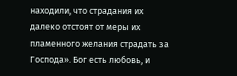находили, что страдания их далеко отстоят от меры их пламенного желания страдать за Господа». Бог есть любовь, и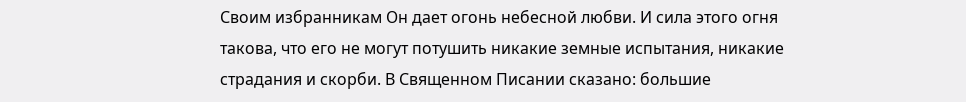Своим избранникам Он дает огонь небесной любви. И сила этого огня такова, что его не могут потушить никакие земные испытания, никакие страдания и скорби. В Священном Писании сказано: большие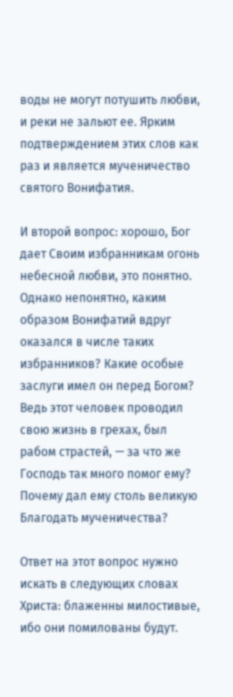воды не могут потушить любви, и реки не зальют ее. Ярким подтверждением этих слов как раз и является мученичество святого Вонифатия.

И второй вопрос: хорошо, Бог дает Своим избранникам огонь небесной любви, это понятно. Однако непонятно, каким образом Вонифатий вдруг оказался в числе таких избранников? Какие особые заслуги имел он перед Богом? Ведь этот человек проводил свою жизнь в грехах, был рабом страстей, — за что же Господь так много помог ему? Почему дал ему столь великую Благодать мученичества?

Ответ на этот вопрос нужно искать в следующих словах Христа: блаженны милостивые, ибо они помилованы будут.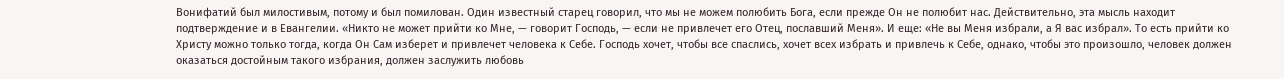Вонифатий был милостивым, потому и был помилован. Один известный старец говорил, что мы не можем полюбить Бога, если прежде Он не полюбит нас. Действительно, эта мысль находит подтверждение и в Евангелии. «Никто не может прийти ко Мне, — говорит Господь, — если не привлечет его Отец, пославший Меня». И еще: «Не вы Меня избрали, а Я вас избрал». То есть прийти ко Христу можно только тогда, когда Он Сам изберет и привлечет человека к Себе. Господь хочет, чтобы все спаслись, хочет всех избрать и привлечь к Себе, однако, чтобы это произошло, человек должен оказаться достойным такого избрания, должен заслужить любовь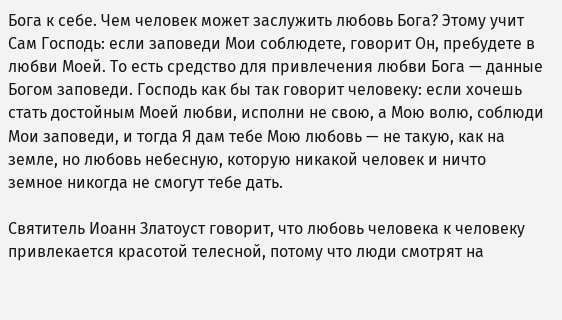Бога к себе. Чем человек может заслужить любовь Бога? Этому учит Сам Господь: если заповеди Мои соблюдете, говорит Он, пребудете в любви Моей. То есть средство для привлечения любви Бога — данные Богом заповеди. Господь как бы так говорит человеку: если хочешь стать достойным Моей любви, исполни не свою, а Мою волю, соблюди Мои заповеди, и тогда Я дам тебе Мою любовь — не такую, как на земле, но любовь небесную, которую никакой человек и ничто земное никогда не смогут тебе дать.

Святитель Иоанн Златоуст говорит, что любовь человека к человеку привлекается красотой телесной, потому что люди смотрят на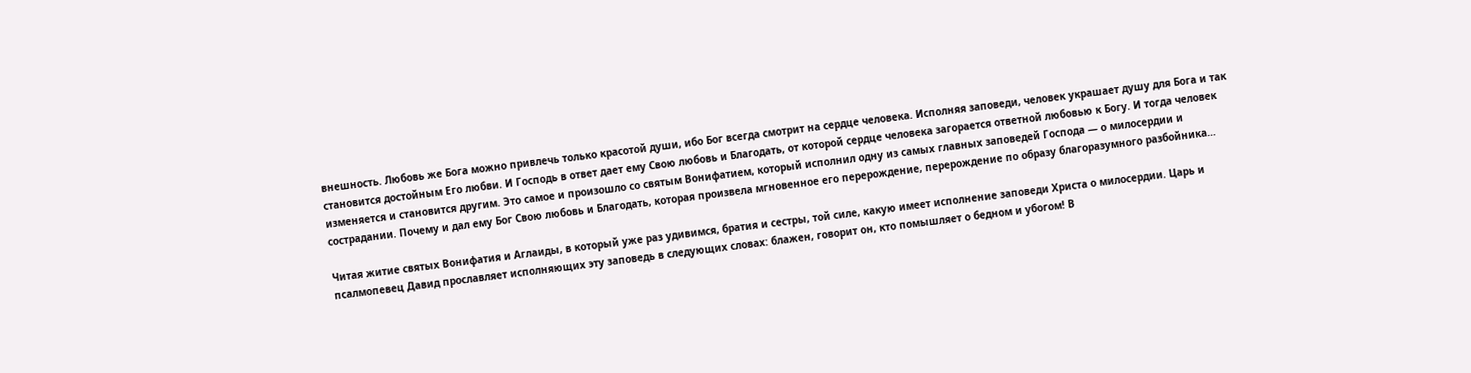внешность. Любовь же Бога можно привлечь только красотой души, ибо Бог всегда смотрит на сердце человека. Исполняя заповеди, человек украшает душу для Бога и так становится достойным Его любви. И Господь в ответ дает ему Свою любовь и Благодать, от которой сердце человека загорается ответной любовью к Богу. И тогда человек изменяется и становится другим. Это самое и произошло со святым Вонифатием, который исполнил одну из самых главных заповедей Господа — о милосердии и сострадании. Почему и дал ему Бог Свою любовь и Благодать, которая произвела мгновенное его перерождение, перерождение по образу благоразумного разбойника…

Читая житие святых Вонифатия и Аглаиды, в который уже раз удивимся, братия и сестры, той силе, какую имеет исполнение заповеди Христа о милосердии. Царь и псалмопевец Давид прославляет исполняющих эту заповедь в следующих словах: блажен, говорит он, кто помышляет о бедном и убогом! В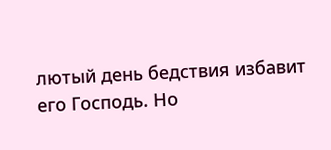лютый день бедствия избавит его Господь. Но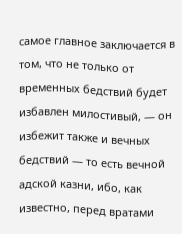самое главное заключается в том, что не только от временных бедствий будет избавлен милостивый, — он избежит также и вечных бедствий — то есть вечной адской казни, ибо, как известно, перед вратами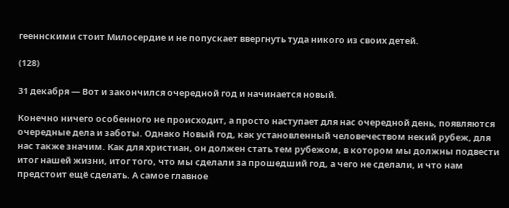гееннскими стоит Милосердие и не попускает ввергнуть туда никого из своих детей.

(128)

31 декабря — Вот и закончился очередной год и начинается новый.

Конечно ничего особенного не происходит, а просто наступает для нас очередной день, появляются очередные дела и заботы. Однако Новый год, как установленный человечеством некий рубеж, для нас также значим. Как для христиан, он должен стать тем рубежом, в котором мы должны подвести итог нашей жизни, итог того, что мы сделали за прошедший год, а чего не сделали, и что нам предстоит ещё сделать. А самое главное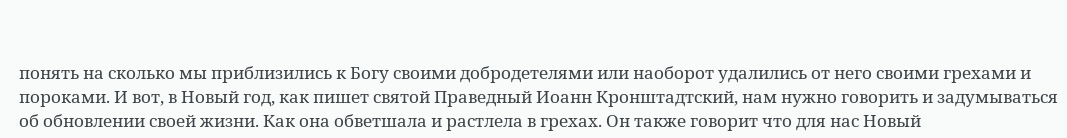понять на сколько мы приблизились к Богу своими добродетелями или наоборот удалились от него своими грехами и пороками. И вот, в Новый год, как пишет святой Праведный Иоанн Кронштадтский, нам нужно говорить и задумываться об обновлении своей жизни. Как она обветшала и растлела в грехах. Он также говорит что для нас Новый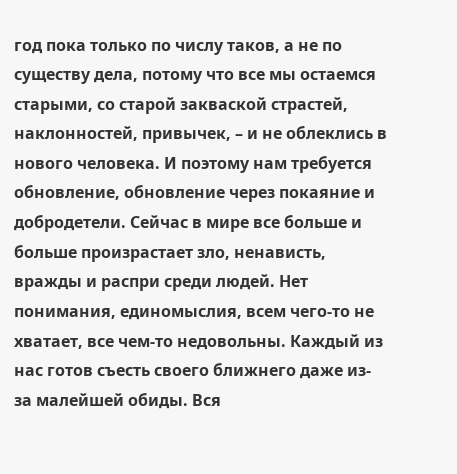год пока только по числу таков, а не по существу дела, потому что все мы остаемся старыми, со старой закваской страстей, наклонностей, привычек, – и не облеклись в нового человека. И поэтому нам требуется обновление, обновление через покаяние и добродетели. Сейчас в мире все больше и больше произрастает зло, ненависть, вражды и распри среди людей. Нет понимания, единомыслия, всем чего-то не хватает, все чем-то недовольны. Каждый из нас готов съесть своего ближнего даже из-за малейшей обиды. Вся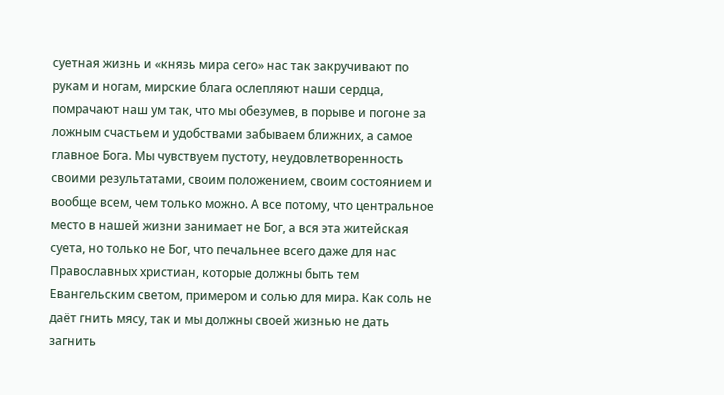суетная жизнь и «князь мира сего» нас так закручивают по рукам и ногам, мирские блага ослепляют наши сердца, помрачают наш ум так, что мы обезумев, в порыве и погоне за ложным счастьем и удобствами забываем ближних, а самое главное Бога. Мы чувствуем пустоту, неудовлетворенность своими результатами, своим положением, своим состоянием и вообще всем, чем только можно. А все потому, что центральное место в нашей жизни занимает не Бог, а вся эта житейская суета, но только не Бог, что печальнее всего даже для нас Православных христиан, которые должны быть тем Евангельским светом, примером и солью для мира. Как соль не даёт гнить мясу, так и мы должны своей жизнью не дать загнить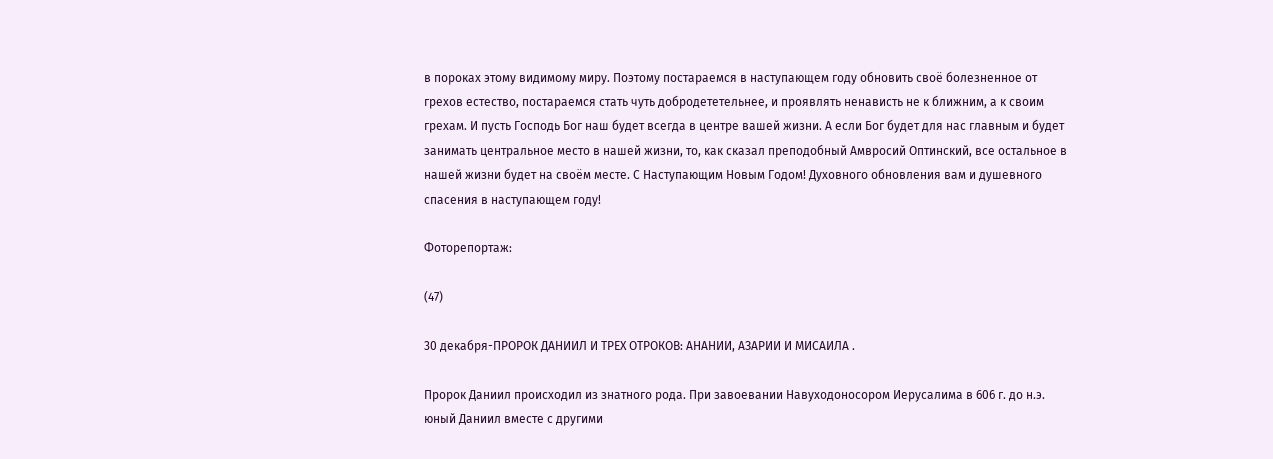в пороках этому видимому миру. Поэтому постараемся в наступающем году обновить своё болезненное от грехов естество, постараемся стать чуть добродететельнее, и проявлять ненависть не к ближним, а к своим грехам. И пусть Господь Бог наш будет всегда в центре вашей жизни. А если Бог будет для нас главным и будет занимать центральное место в нашей жизни, то, как сказал преподобный Амвросий Оптинский, все остальное в нашей жизни будет на своём месте. С Наступающим Новым Годом! Духовного обновления вам и душевного спасения в наступающем году!

Фоторепортаж:

(47)

30 декабря-ПРОРОК ДАНИИЛ И ТРЕХ ОТРОКОВ: АНАНИИ, АЗАРИИ И МИСАИЛА .

Пророк Даниил происходил из знатного рода. При завоевании Навуходоносором Иерусалима в 606 г. до н.э. юный Даниил вместе с другими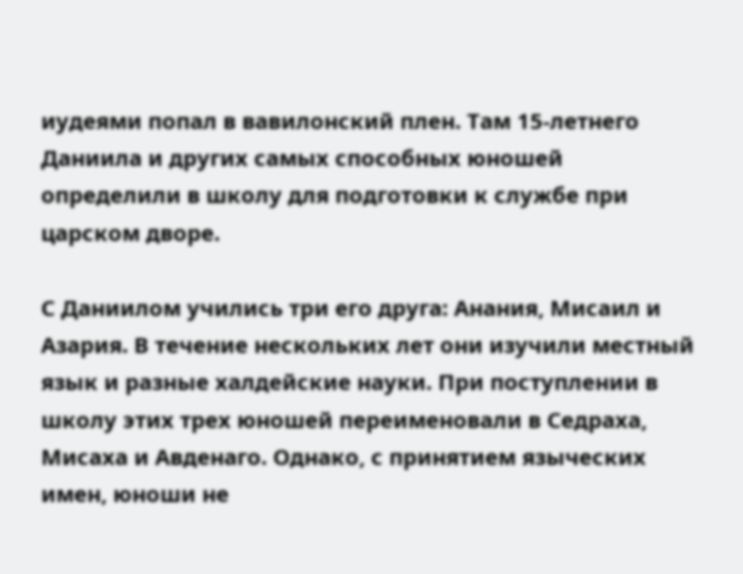иудеями попал в вавилонский плен. Там 15-летнего Даниила и других самых способных юношей определили в школу для подготовки к службе при царском дворе.

С Даниилом учились три его друга: Анания, Мисаил и Азария. В течение нескольких лет они изучили местный язык и разные халдейские науки. При поступлении в школу этих трех юношей переименовали в Седраха, Мисаха и Авденаго. Однако, с принятием языческих имен, юноши не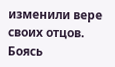изменили вере своих отцов. Боясь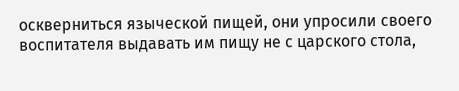оскверниться языческой пищей, они упросили своего воспитателя выдавать им пищу не с царского стола,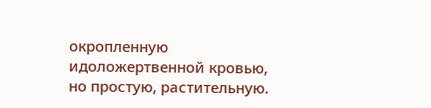окропленную идоложертвенной кровью, но простую, растительную.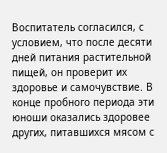Воспитатель согласился, с условием, что после десяти дней питания растительной пищей, он проверит их здоровье и самочувствие. В конце пробного периода эти юноши оказались здоровее других, питавшихся мясом с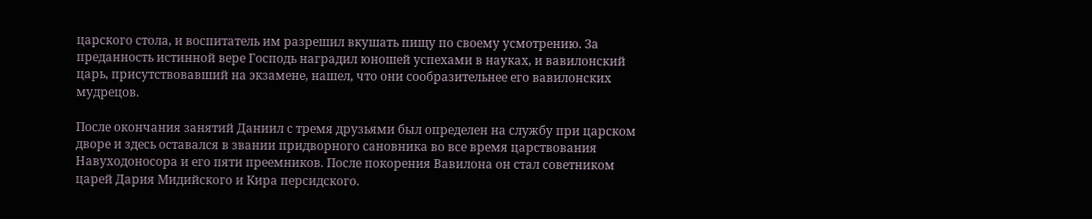царского стола, и воспитатель им разрешил вкушать пищу по своему усмотрению. За преданность истинной вере Господь наградил юношей успехами в науках, и вавилонский царь, присутствовавший на экзамене, нашел, что они сообразительнее его вавилонских мудрецов.

После окончания занятий Даниил с тремя друзьями был определен на службу при царском дворе и здесь оставался в звании придворного сановника во все время царствования Навуходоносора и его пяти преемников. После покорения Вавилона он стал советником царей Дария Мидийского и Кира персидского.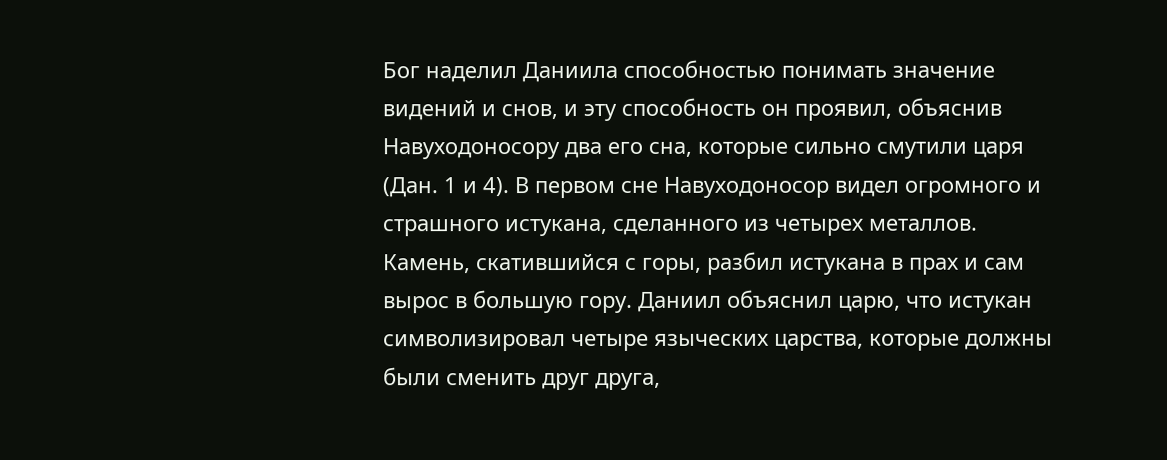Бог наделил Даниила способностью понимать значение видений и снов, и эту способность он проявил, объяснив Навуходоносору два его сна, которые сильно смутили царя (Дан. 1 и 4). В первом сне Навуходоносор видел огромного и страшного истукана, сделанного из четырех металлов. Камень, скатившийся с горы, разбил истукана в прах и сам вырос в большую гору. Даниил объяснил царю, что истукан символизировал четыре языческих царства, которые должны были сменить друг друга,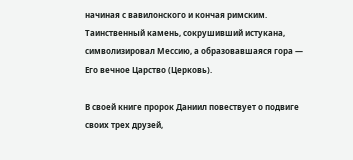начиная с вавилонского и кончая римским. Таинственный камень, сокрушивший истукана, символизировал Мессию, а образовавшаяся гора — Его вечное Царство (Церковь).

В своей книге пророк Даниил повествует о подвиге своих трех друзей,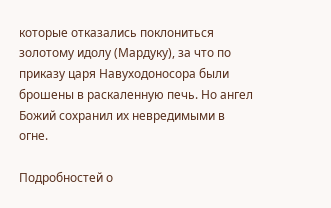которые отказались поклониться золотому идолу (Мардуку), за что по приказу царя Навуходоносора были брошены в раскаленную печь. Но ангел Божий сохранил их невредимыми в огне.

Подробностей о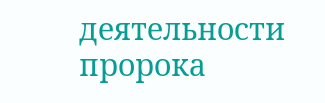деятельности пророка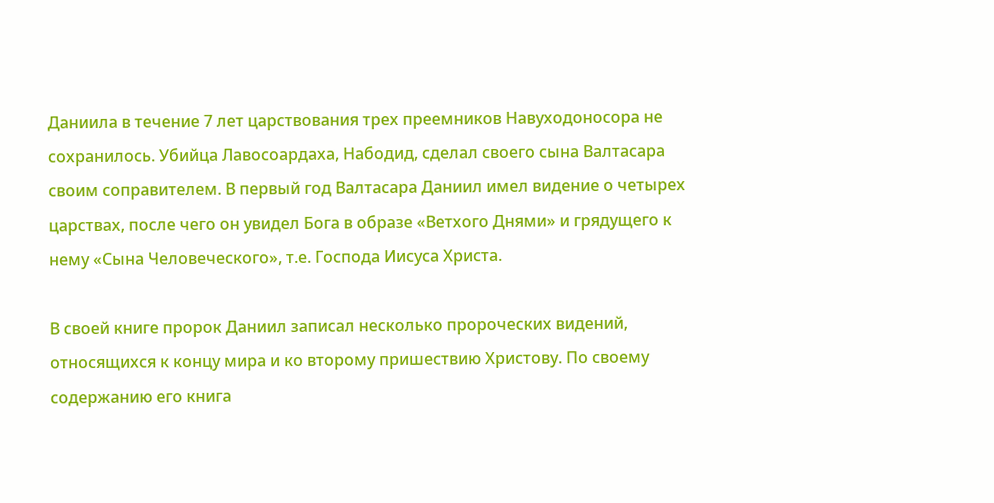Даниила в течение 7 лет царствования трех преемников Навуходоносора не сохранилось. Убийца Лавосоардаха, Набодид, сделал своего сына Валтасара своим соправителем. В первый год Валтасара Даниил имел видение о четырех царствах, после чего он увидел Бога в образе «Ветхого Днями» и грядущего к нему «Сына Человеческого», т.е. Господа Иисуса Христа.

В своей книге пророк Даниил записал несколько пророческих видений, относящихся к концу мира и ко второму пришествию Христову. По своему содержанию его книга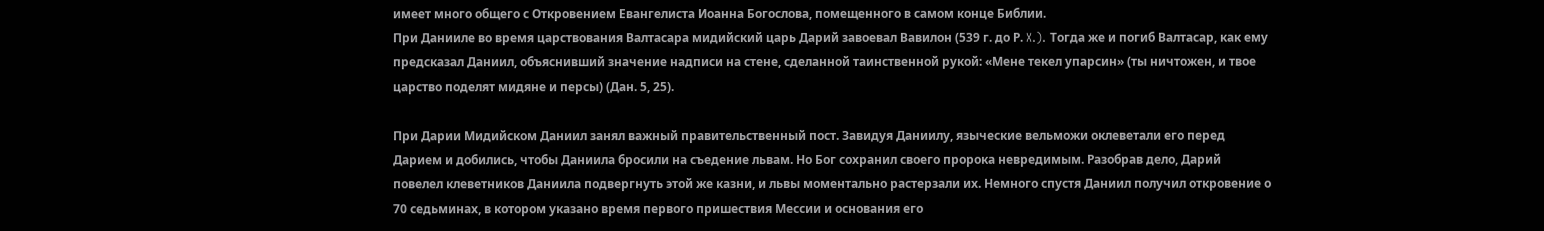имеет много общего с Откровением Евангелиста Иоанна Богослова, помещенного в самом конце Библии.
При Данииле во время царствования Валтасара мидийский царь Дарий завоевал Вавилон (539 г. до Р. X.). Тогда же и погиб Валтасар, как ему предсказал Даниил, объяснивший значение надписи на стене, сделанной таинственной рукой: «Мене текел упарсин» (ты ничтожен, и твое царство поделят мидяне и персы) (Дан. 5, 25).

При Дарии Мидийском Даниил занял важный правительственный пост. Завидуя Даниилу, языческие вельможи оклеветали его перед Дарием и добились, чтобы Даниила бросили на съедение львам. Но Бог сохранил своего пророка невредимым. Разобрав дело, Дарий повелел клеветников Даниила подвергнуть этой же казни, и львы моментально растерзали их. Немного спустя Даниил получил откровение о 70 седьминах, в котором указано время первого пришествия Мессии и основания его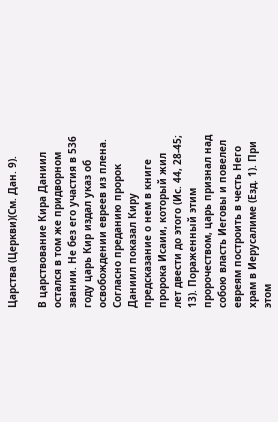Царства (Церкви)(См. Дан. 9).

В царствование Кира Даниил остался в том же придворном звании. Не без его участия в 536 году царь Кир издал указ об освобождении евреев из плена. Согласно преданию пророк Даниил показал Киру предсказание о нем в книге пророка Исаии, который жил лет двести до этого (Ис. 44, 28-45; 13). Пораженный этим пророчеством, царь признал над собою власть Иеговы и повелел евреям построить в честь Него храм в Иерусалиме (Езд. 1). При этом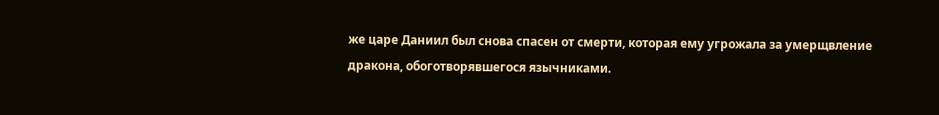же царе Даниил был снова спасен от смерти, которая ему угрожала за умерщвление дракона, обоготворявшегося язычниками.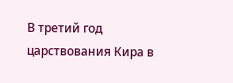В третий год царствования Кира в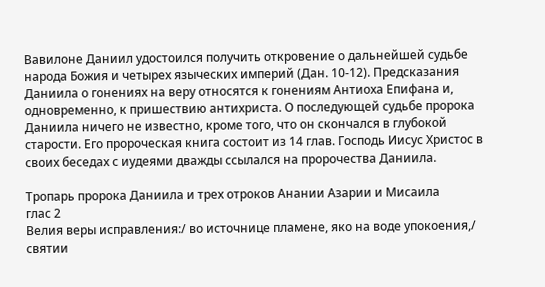Вавилоне Даниил удостоился получить откровение о дальнейшей судьбе народа Божия и четырех языческих империй (Дан. 10-12). Предсказания Даниила о гонениях на веру относятся к гонениям Антиоха Епифана и, одновременно, к пришествию антихриста. О последующей судьбе пророка Даниила ничего не известно, кроме того, что он скончался в глубокой старости. Его пророческая книга состоит из 14 глав. Господь Иисус Христос в своих беседах с иудеями дважды ссылался на пророчества Даниила.

Тропарь пророка Даниила и трех отроков Анании Азарии и Мисаила
глас 2
Велия веры исправления:/ во источнице пламене, яко на воде упокоения,/ святии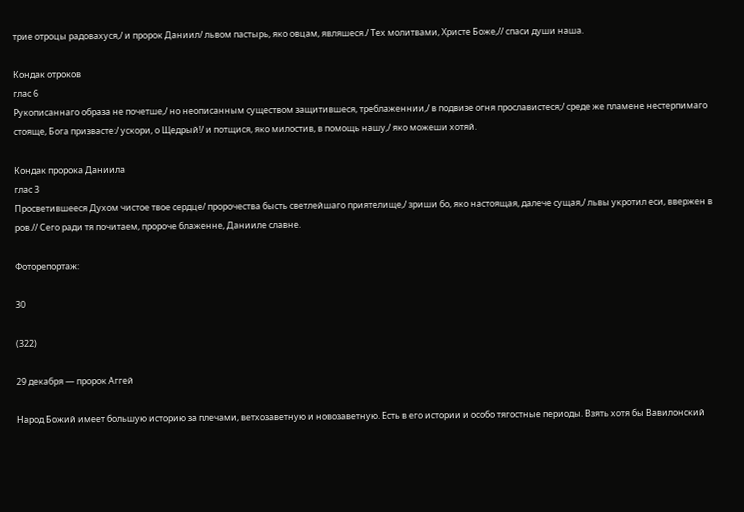трие отроцы радовахуся,/ и пророк Даниил/ львом пастырь, яко овцам, являшеся./ Тех молитвами, Христе Боже,// спаси души наша.

Кондак отроков
глас 6
Рукописаннаго образа не почетше,/ но неописанным существом защитившеся, треблаженнии,/ в подвизе огня прославистеся;/ среде же пламене нестерпимаго стояще, Бога призвасте:/ ускори, о Щедрый!/ и потщися, яко милостив, в помощь нашу,/ яко можеши хотяй.

Кондак пророка Даниила
глас 3
Просветившееся Духом чистое твое сердце/ пророчества бысть светлейшаго приятелище,/ зриши бо, яко настоящая, далече сущая,/ львы укротил еси, ввержен в ров.// Сего ради тя почитаем, пророче блаженне, Данииле славне.

Фоторепортаж:

30

(322)

29 декабря — пророк Аггей

Народ Божий имеет большую историю за плечами, ветхозаветную и новозаветную. Есть в его истории и особо тягостные периоды. Взять хотя бы Вавилонский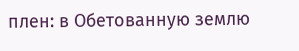плен: в Обетованную землю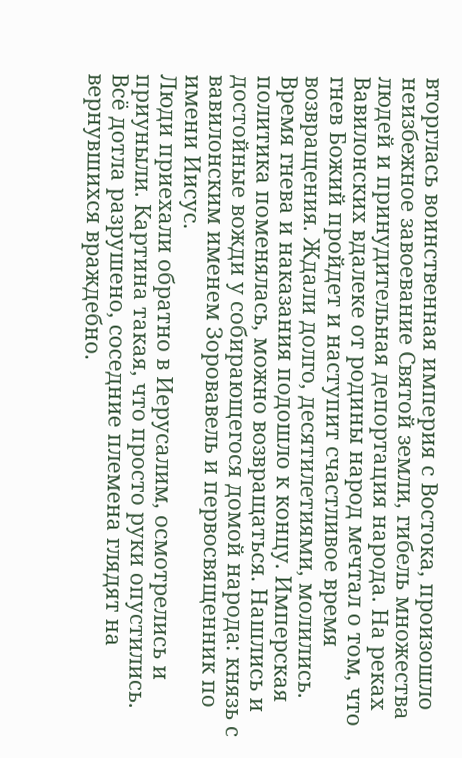вторглась воинственная империя с Востока, произошло неизбежное завоевание Святой земли, гибель множества людей и принудительная депортация народа. На реках Вавилонских вдалеке от родины народ мечтал о том, что гнев Божий пройдет и наступит счастливое время возвращения. Ждали долго, десятилетиями, молились. Время гнева и наказания подошло к концу. Имперская политика поменялась, можно возвращаться. Нашлись и достойные вожди у собирающегося домой народа: князь с вавилонским именем Зоровавель и первосвященник по имени Иисус.
Люди приехали обратно в Иерусалим, осмотрелись и приуныли. Картина такая, что просто руки опустились. Всё дотла разрушено, соседние племена глядят на вернувшихся враждебно.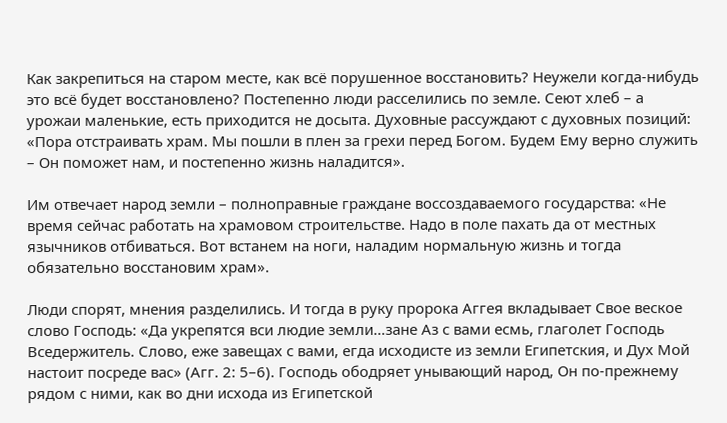Как закрепиться на старом месте, как всё порушенное восстановить? Неужели когда-нибудь это всё будет восстановлено? Постепенно люди расселились по земле. Сеют хлеб – а урожаи маленькие, есть приходится не досыта. Духовные рассуждают с духовных позиций: «Пора отстраивать храм. Мы пошли в плен за грехи перед Богом. Будем Ему верно служить – Он поможет нам, и постепенно жизнь наладится».

Им отвечает народ земли – полноправные граждане воссоздаваемого государства: «Не время сейчас работать на храмовом строительстве. Надо в поле пахать да от местных язычников отбиваться. Вот встанем на ноги, наладим нормальную жизнь и тогда обязательно восстановим храм».

Люди спорят, мнения разделились. И тогда в руку пророка Аггея вкладывает Свое веское слово Господь: «Да укрепятся вси людие земли…зане Аз с вами есмь, глаголет Господь Вседержитель. Слово, еже завещах с вами, егда исходисте из земли Египетския, и Дух Мой настоит посреде вас» (Агг. 2: 5–6). Господь ободряет унывающий народ, Он по-прежнему рядом с ними, как во дни исхода из Египетской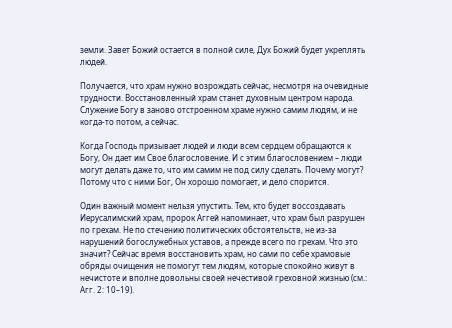земли. Завет Божий остается в полной силе, Дух Божий будет укреплять людей.

Получается, что храм нужно возрождать сейчас, несмотря на очевидные трудности. Восстановленный храм станет духовным центром народа. Служение Богу в заново отстроенном храме нужно самим людям, и не когда-то потом, а сейчас.

Когда Господь призывает людей и люди всем сердцем обращаются к Богу, Он дает им Свое благословение. И с этим благословением – люди могут делать даже то, что им самим не под силу сделать. Почему могут? Потому что с ними Бог, Он хорошо помогает, и дело спорится.

Один важный момент нельзя упустить. Тем, кто будет воссоздавать Иерусалимский храм, пророк Аггей напоминает, что храм был разрушен по грехам. Не по стечению политических обстоятельств, не из-за нарушений богослужебных уставов, а прежде всего по грехам. Что это значит? Сейчас время восстановить храм, но сами по себе храмовые обряды очищения не помогут тем людям, которые спокойно живут в нечистоте и вполне довольны своей нечестивой греховной жизнью (см.: Агг. 2: 10–19).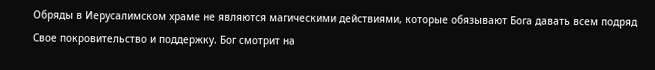Обряды в Иерусалимском храме не являются магическими действиями, которые обязывают Бога давать всем подряд Свое покровительство и поддержку. Бог смотрит на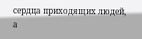сердца приходящих людей, а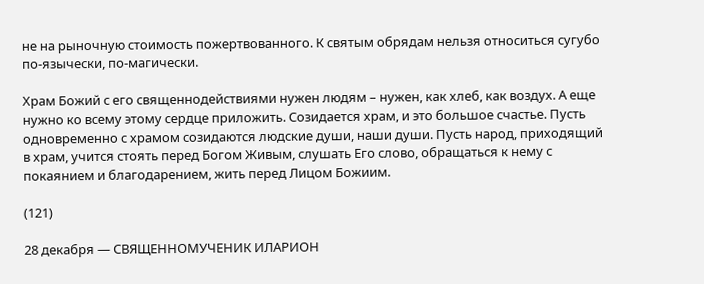не на рыночную стоимость пожертвованного. К святым обрядам нельзя относиться сугубо по-язычески, по-магически.

Храм Божий с его священнодействиями нужен людям – нужен, как хлеб, как воздух. А еще нужно ко всему этому сердце приложить. Созидается храм, и это большое счастье. Пусть одновременно с храмом созидаются людские души, наши души. Пусть народ, приходящий в храм, учится стоять перед Богом Живым, слушать Его слово, обращаться к нему с покаянием и благодарением, жить перед Лицом Божиим.

(121)

28 декабря — СВЯЩЕННОМУЧЕНИК ИЛАРИОН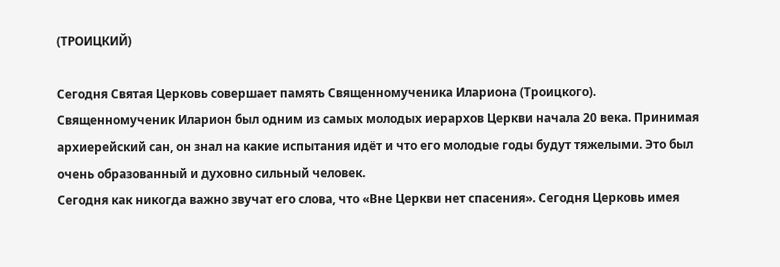(ТРОИЦКИЙ)

Сегодня Святая Церковь совершает память Священномученика Илариона (Троицкого). Священномученик Иларион был одним из самых молодых иерархов Церкви начала 20 века. Принимая архиерейский сан, он знал на какие испытания идёт и что его молодые годы будут тяжелыми. Это был очень образованный и духовно сильный человек.
Сегодня как никогда важно звучат его слова, что «Вне Церкви нет спасения». Сегодня Церковь имея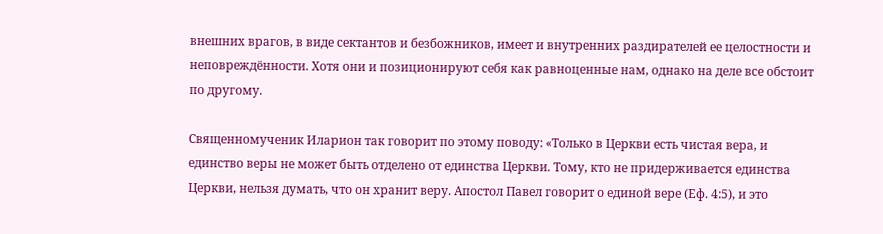внешних врагов, в виде сектантов и безбожников, имеет и внутренних раздирателей ее целостности и неповреждённости. Хотя они и позиционируют себя как равноценные нам, однако на деле все обстоит по другому.

Священномученик Иларион так говорит по этому поводу: «Только в Церкви есть чистая вера, и единство веры не может быть отделено от единства Церкви. Тому, кто не придерживается единства Церкви, нельзя думать, что он хранит веру. Апостол Павел говорит о единой вере (Еф. 4:5), и это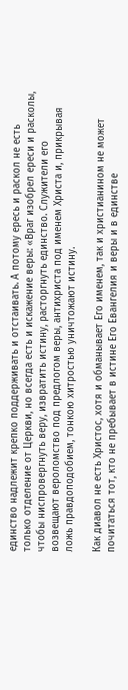единство надлежит крепко поддерживать и отстаивать. А потому ересь и раскол не есть только отделение от Церкви, но всегда есть и искажение веры: «Враг изобрел ереси и расколы, чтобы ниспровергнуть веру, извратить истину, расторгнуть единство. Служители его возвещают вероломство под предлогом веры, антихриста под именем Христа и, прикрывая ложь правдоподобием, тонкою хитростью уничтожают истину.

Как диавол не есть Христос, хотя и обманывает Его именем, так и христианином не может почитаться тот, кто не пребывает в истине Его Евангелия и веры и в единстве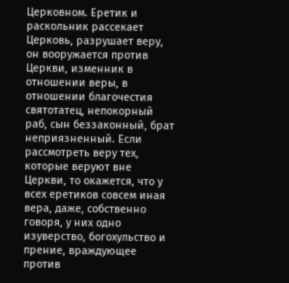Церковном. Еретик и раскольник рассекает Церковь, разрушает веру, он вооружается против Церкви, изменник в отношении веры, в отношении благочестия святотатец, непокорный раб, сын беззаконный, брат неприязненный. Если рассмотреть веру тех, которые веруют вне Церкви, то окажется, что у всех еретиков совсем иная вера, даже, собственно говоря, у них одно изуверство, богохульство и прение, враждующее против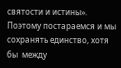святости и истины».
Поэтому постараемся и мы сохранять единство, хотя бы  между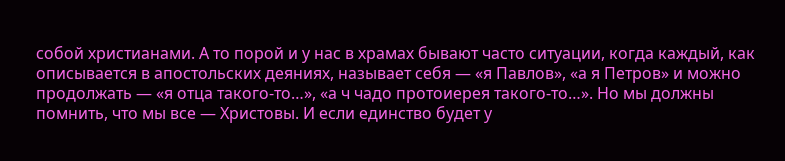собой христианами. А то порой и у нас в храмах бывают часто ситуации, когда каждый, как описывается в апостольских деяниях, называет себя — «я Павлов», «а я Петров» и можно продолжать — «я отца такого-то…», «а ч чадо протоиерея такого-то…». Но мы должны помнить, что мы все — Христовы. И если единство будет у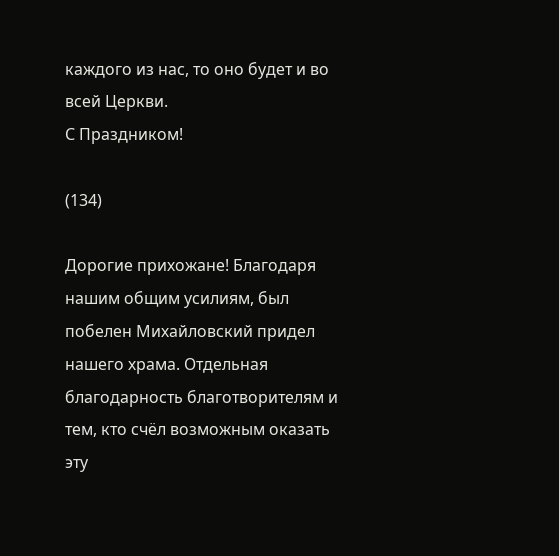каждого из нас, то оно будет и во всей Церкви.
С Праздником!

(134)

Дорогие прихожане! Благодаря нашим общим усилиям, был побелен Михайловский придел нашего храма. Отдельная благодарность благотворителям и тем, кто счёл возможным оказать эту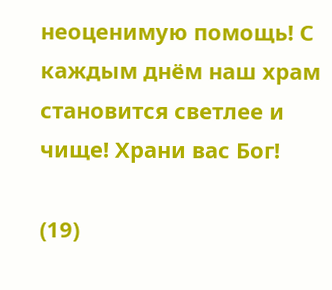неоценимую помощь! С каждым днём наш храм становится светлее и чище! Храни вас Бог!

(19)